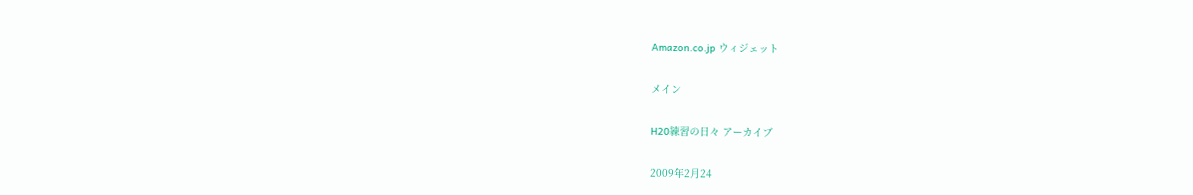Amazon.co.jp ウィジェット

メイン

H20練習の日々 アーカイブ

2009年2月24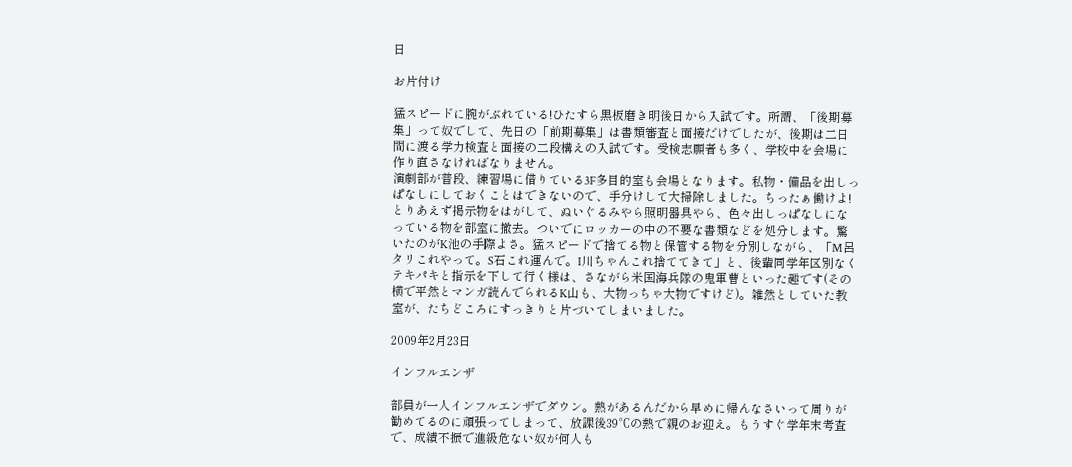日

お片付け

猛スピードに腕がぶれている!ひたすら黒板磨き明後日から入試です。所謂、「後期募集」って奴でして、先日の「前期募集」は書類審査と面接だけでしたが、後期は二日間に渡る学力検査と面接の二段構えの入試です。受検志願者も多く、学校中を会場に作り直さなければなりません。
演劇部が普段、練習場に借りている3F多目的室も会場となります。私物・備品を出しっぱなしにしておくことはできないので、手分けして大掃除しました。ちったぁ働けよ!とりあえず掲示物をはがして、ぬいぐるみやら照明器具やら、色々出しっぱなしになっている物を部室に撤去。ついでにロッカーの中の不要な書類などを処分します。驚いたのがK池の手際よさ。猛スピードで捨てる物と保管する物を分別しながら、「M呂タリこれやって。S石これ運んで。I川ちゃんこれ捨ててきて」と、後輩同学年区別なくテキパキと指示を下して行く様は、さながら米国海兵隊の鬼軍曹といった趣です(その横で平然とマンガ読んでられるK山も、大物っちゃ大物ですけど)。雑然としていた教室が、たちどころにすっきりと片づいてしまいました。

2009年2月23日

インフルエンザ

部員が一人インフルエンザでダウン。熱があるんだから早めに帰んなさいって周りが勧めてるのに頑張ってしまって、放課後39℃の熱で親のお迎え。もうすぐ学年末考査で、成績不振で進級危ない奴が何人も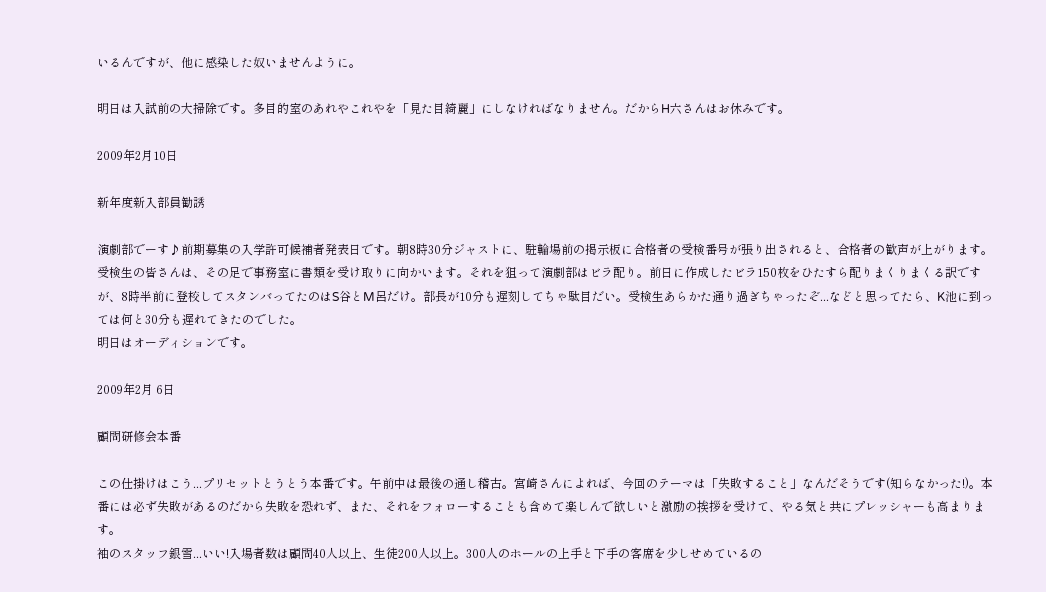いるんですが、他に感染した奴いませんように。

明日は入試前の大掃除です。多目的室のあれやこれやを「見た目綺麗」にしなければなりません。だからH六さんはお休みです。

2009年2月10日

新年度新入部員勧誘

演劇部でーす♪前期募集の入学許可候補者発表日です。朝8時30分ジャストに、駐輪場前の掲示板に合格者の受検番号が張り出されると、合格者の歓声が上がります。受検生の皆さんは、その足で事務室に書類を受け取りに向かいます。それを狙って演劇部はビラ配り。前日に作成したビラ150枚をひたすら配りまくりまくる訳ですが、8時半前に登校してスタンバってたのはS谷とM呂だけ。部長が10分も遅刻してちゃ駄目だい。受検生あらかた通り過ぎちゃったぞ...などと思ってたら、K池に到っては何と30分も遅れてきたのでした。
明日はオーディションです。

2009年2月 6日

顧問研修会本番

この仕掛けはこう...プリセットとうとう本番です。午前中は最後の通し稽古。宮崎さんによれば、今回のテーマは「失敗すること」なんだそうです(知らなかった!)。本番には必ず失敗があるのだから失敗を恐れず、また、それをフォローすることも含めて楽しんで欲しいと激励の挨拶を受けて、やる気と共にプレッシャーも高まります。
袖のスタッフ銀雪...いい!入場者数は顧問40人以上、生徒200人以上。300人のホールの上手と下手の客席を少しせめているの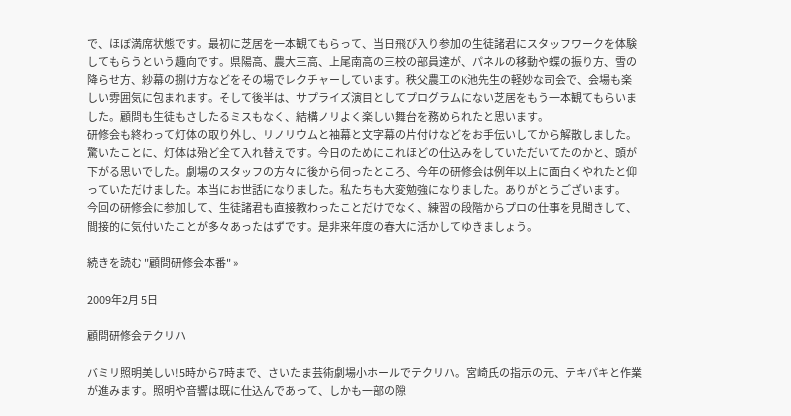で、ほぼ満席状態です。最初に芝居を一本観てもらって、当日飛び入り参加の生徒諸君にスタッフワークを体験してもらうという趣向です。県陽高、農大三高、上尾南高の三校の部員達が、パネルの移動や蝶の振り方、雪の降らせ方、紗幕の捌け方などをその場でレクチャーしています。秩父農工のK池先生の軽妙な司会で、会場も楽しい雰囲気に包まれます。そして後半は、サプライズ演目としてプログラムにない芝居をもう一本観てもらいました。顧問も生徒もさしたるミスもなく、結構ノリよく楽しい舞台を務められたと思います。
研修会も終わって灯体の取り外し、リノリウムと袖幕と文字幕の片付けなどをお手伝いしてから解散しました。驚いたことに、灯体は殆ど全て入れ替えです。今日のためにこれほどの仕込みをしていただいてたのかと、頭が下がる思いでした。劇場のスタッフの方々に後から伺ったところ、今年の研修会は例年以上に面白くやれたと仰っていただけました。本当にお世話になりました。私たちも大変勉強になりました。ありがとうございます。
今回の研修会に参加して、生徒諸君も直接教わったことだけでなく、練習の段階からプロの仕事を見聞きして、間接的に気付いたことが多々あったはずです。是非来年度の春大に活かしてゆきましょう。

続きを読む "顧問研修会本番" »

2009年2月 5日

顧問研修会テクリハ

バミリ照明美しい!5時から7時まで、さいたま芸術劇場小ホールでテクリハ。宮崎氏の指示の元、テキパキと作業が進みます。照明や音響は既に仕込んであって、しかも一部の隙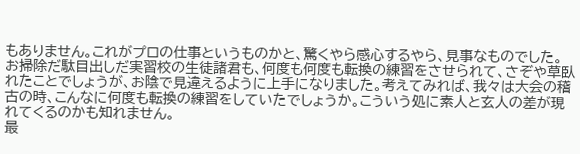もありません。これがプロの仕事というものかと、驚くやら感心するやら、見事なものでした。
お掃除だ駄目出しだ実習校の生徒諸君も、何度も何度も転換の練習をさせられて、さぞや草臥れたことでしょうが、お陰で見違えるように上手になりました。考えてみれば、我々は大会の稽古の時、こんなに何度も転換の練習をしていたでしょうか。こういう処に素人と玄人の差が現れてくるのかも知れません。
最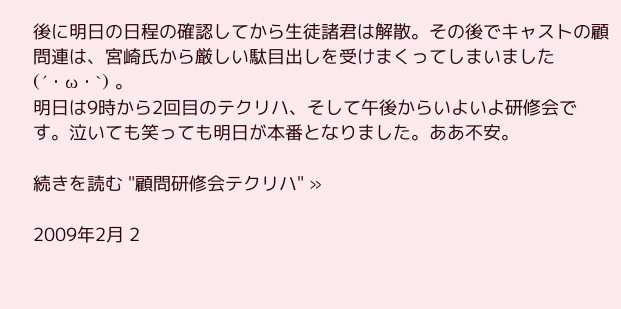後に明日の日程の確認してから生徒諸君は解散。その後でキャストの顧問連は、宮崎氏から厳しい駄目出しを受けまくってしまいました(´・ω・`) 。
明日は9時から2回目のテクリハ、そして午後からいよいよ研修会です。泣いても笑っても明日が本番となりました。ああ不安。

続きを読む "顧問研修会テクリハ" »

2009年2月 2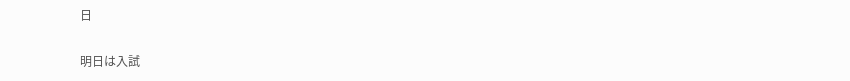日

明日は入試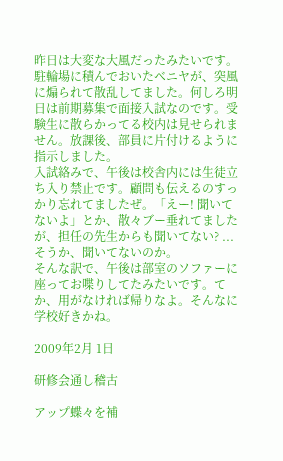昨日は大変な大風だったみたいです。駐輪場に積んでおいたベニヤが、突風に煽られて散乱してました。何しろ明日は前期募集で面接入試なのです。受験生に散らかってる校内は見せられません。放課後、部員に片付けるように指示しました。
入試絡みで、午後は校舎内には生徒立ち入り禁止です。顧問も伝えるのすっかり忘れてましたぜ。「えー! 聞いてないよ」とか、散々ブー垂れてましたが、担任の先生からも聞いてない? ...そうか、聞いてないのか。
そんな訳で、午後は部室のソファーに座ってお喋りしてたみたいです。てか、用がなければ帰りなよ。そんなに学校好きかね。

2009年2月 1日

研修会通し稽古

アップ蝶々を補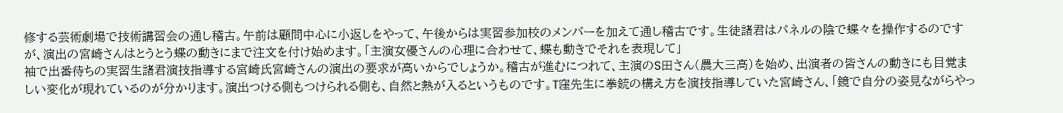修する芸術劇場で技術講習会の通し稽古。午前は顧問中心に小返しをやって、午後からは実習参加校のメンバーを加えて通し稽古です。生徒諸君はパネルの陰で蝶々を操作するのですが、演出の宮崎さんはとうとう蝶の動きにまで注文を付け始めます。「主演女優さんの心理に合わせて、蝶も動きでそれを表現して」
袖で出番待ちの実習生諸君演技指導する宮崎氏宮崎さんの演出の要求が高いからでしょうか。稽古が進むにつれて、主演のS田さん(農大三高)を始め、出演者の皆さんの動きにも目覚ましい変化が現れているのが分かります。演出つける側もつけられる側も、自然と熱が入るというものです。T窪先生に拳銃の構え方を演技指導していた宮崎さん、「鏡で自分の姿見ながらやっ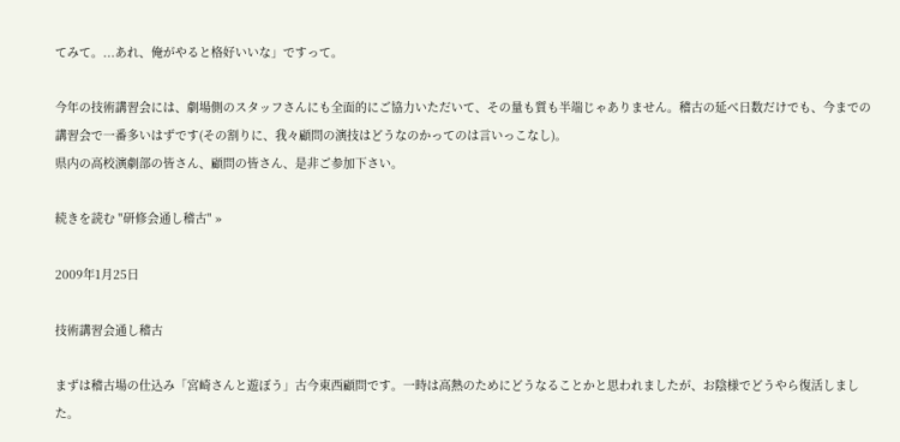てみて。...あれ、俺がやると格好いいな」ですって。

今年の技術講習会には、劇場側のスタッフさんにも全面的にご協力いただいて、その量も質も半端じゃありません。稽古の延べ日数だけでも、今までの講習会で一番多いはずです(その割りに、我々顧問の演技はどうなのかってのは言いっこなし)。
県内の高校演劇部の皆さん、顧問の皆さん、是非ご参加下さい。

続きを読む "研修会通し稽古" »

2009年1月25日

技術講習会通し稽古

まずは稽古場の仕込み「宮崎さんと遊ぼう」古今東西顧問です。一時は高熱のためにどうなることかと思われましたが、お陰様でどうやら復活しました。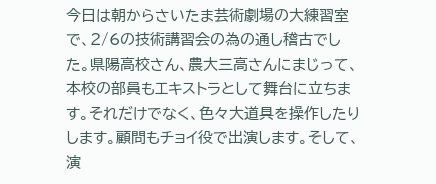今日は朝からさいたま芸術劇場の大練習室で、2/6の技術講習会の為の通し稽古でした。県陽高校さん、農大三高さんにまじって、本校の部員もエキストラとして舞台に立ちます。それだけでなく、色々大道具を操作したりします。顧問もチョイ役で出演します。そして、演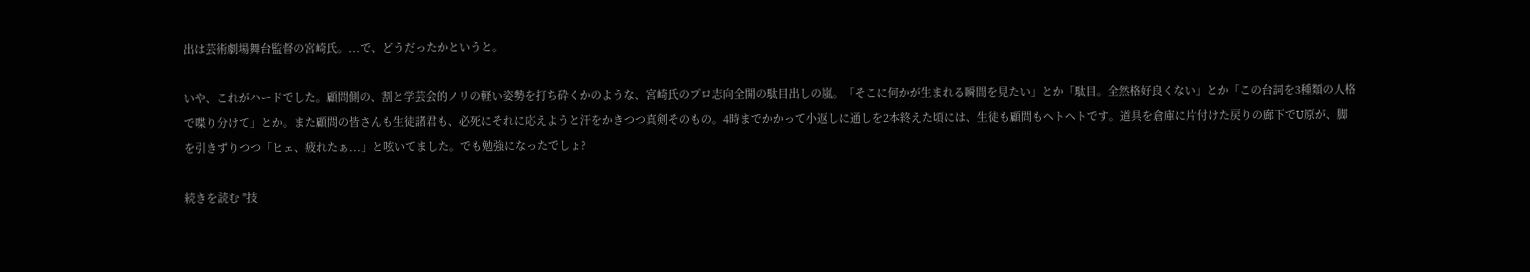出は芸術劇場舞台監督の宮崎氏。...で、どうだったかというと。

いや、これがハードでした。顧問側の、割と学芸会的ノリの軽い姿勢を打ち砕くかのような、宮崎氏のプロ志向全開の駄目出しの嵐。「そこに何かが生まれる瞬間を見たい」とか「駄目。全然格好良くない」とか「この台詞を3種類の人格で喋り分けて」とか。また顧問の皆さんも生徒諸君も、必死にそれに応えようと汗をかきつつ真剣そのもの。4時までかかって小返しに通しを2本終えた頃には、生徒も顧問もヘトヘトです。道具を倉庫に片付けた戻りの廊下でU原が、脚を引きずりつつ「ヒェ、疲れたぁ...」と呟いてました。でも勉強になったでしょ?

続きを読む "技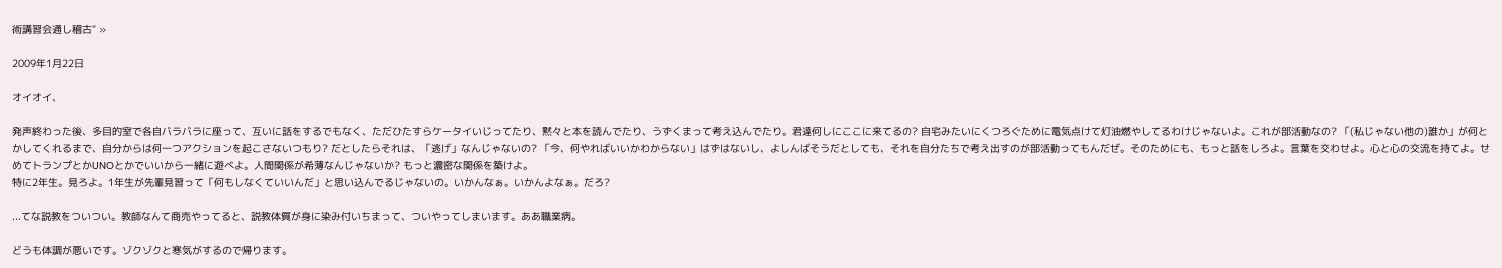術講習会通し稽古" »

2009年1月22日

オイオイ、

発声終わった後、多目的室で各自バラバラに座って、互いに話をするでもなく、ただひたすらケータイいじってたり、黙々と本を読んでたり、うずくまって考え込んでたり。君達何しにここに来てるの? 自宅みたいにくつろぐために電気点けて灯油燃やしてるわけじゃないよ。これが部活動なの? 「(私じゃない他の)誰か」が何とかしてくれるまで、自分からは何一つアクションを起こさないつもり? だとしたらそれは、「逃げ」なんじゃないの? 「今、何やればいいかわからない」はずはないし、よしんばそうだとしても、それを自分たちで考え出すのが部活動ってもんだぜ。そのためにも、もっと話をしろよ。言葉を交わせよ。心と心の交流を持てよ。せめてトランプとかUNOとかでいいから一緒に遊べよ。人間関係が希薄なんじゃないか? もっと濃密な関係を築けよ。
特に2年生。見ろよ。1年生が先輩見習って「何もしなくていいんだ」と思い込んでるじゃないの。いかんなぁ。いかんよなぁ。だろ?

...てな説教をついつい。教師なんて商売やってると、説教体質が身に染み付いちまって、ついやってしまいます。ああ職業病。

どうも体調が悪いです。ゾクゾクと寒気がするので帰ります。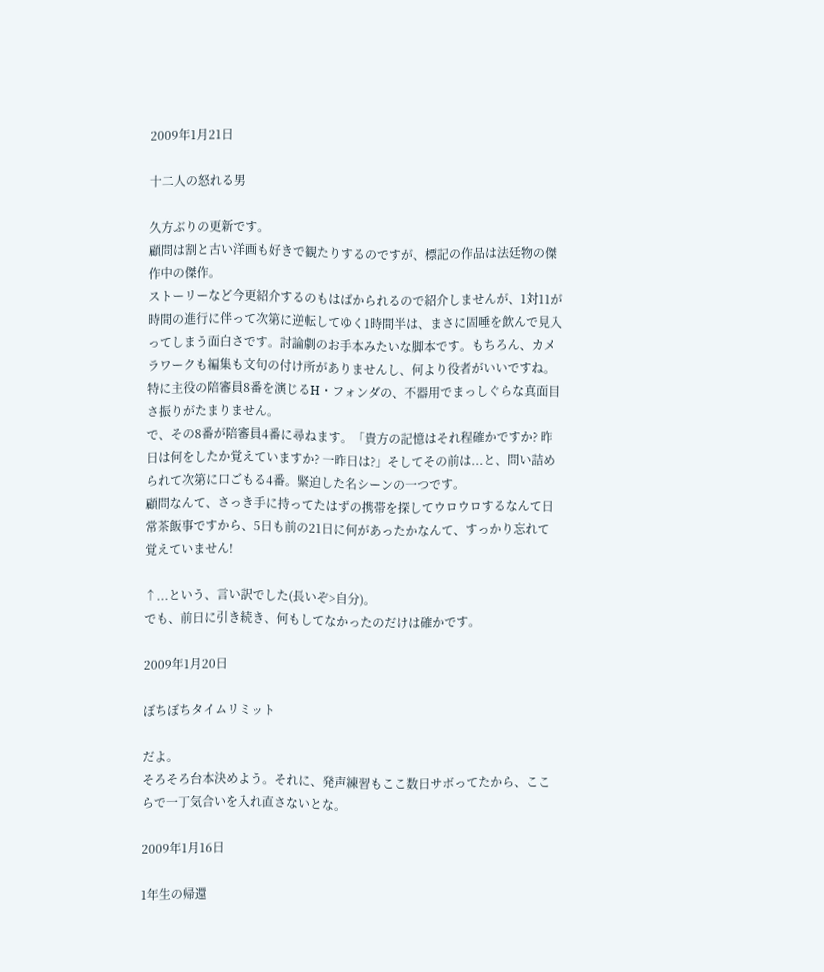2009年1月21日

十二人の怒れる男

久方ぶりの更新です。
顧問は割と古い洋画も好きで観たりするのですが、標記の作品は法廷物の傑作中の傑作。
ストーリーなど今更紹介するのもはばかられるので紹介しませんが、1対11が時間の進行に伴って次第に逆転してゆく1時間半は、まさに固唾を飲んで見入ってしまう面白さです。討論劇のお手本みたいな脚本です。もちろん、カメラワークも編集も文句の付け所がありませんし、何より役者がいいですね。特に主役の陪審員8番を演じるH・フォンダの、不器用でまっしぐらな真面目さ振りがたまりません。
で、その8番が陪審員4番に尋ねます。「貴方の記憶はそれ程確かですか? 昨日は何をしたか覚えていますか? 一昨日は?」そしてその前は...と、問い詰められて次第に口ごもる4番。緊迫した名シーンの一つです。
顧問なんて、さっき手に持ってたはずの携帯を探してウロウロするなんて日常茶飯事ですから、5日も前の21日に何があったかなんて、すっかり忘れて覚えていません!

↑...という、言い訳でした(長いぞ>自分)。
でも、前日に引き続き、何もしてなかったのだけは確かです。

2009年1月20日

ぼちぼちタイムリミット

だよ。
そろそろ台本決めよう。それに、発声練習もここ数日サボってたから、ここらで一丁気合いを入れ直さないとな。

2009年1月16日

1年生の帰還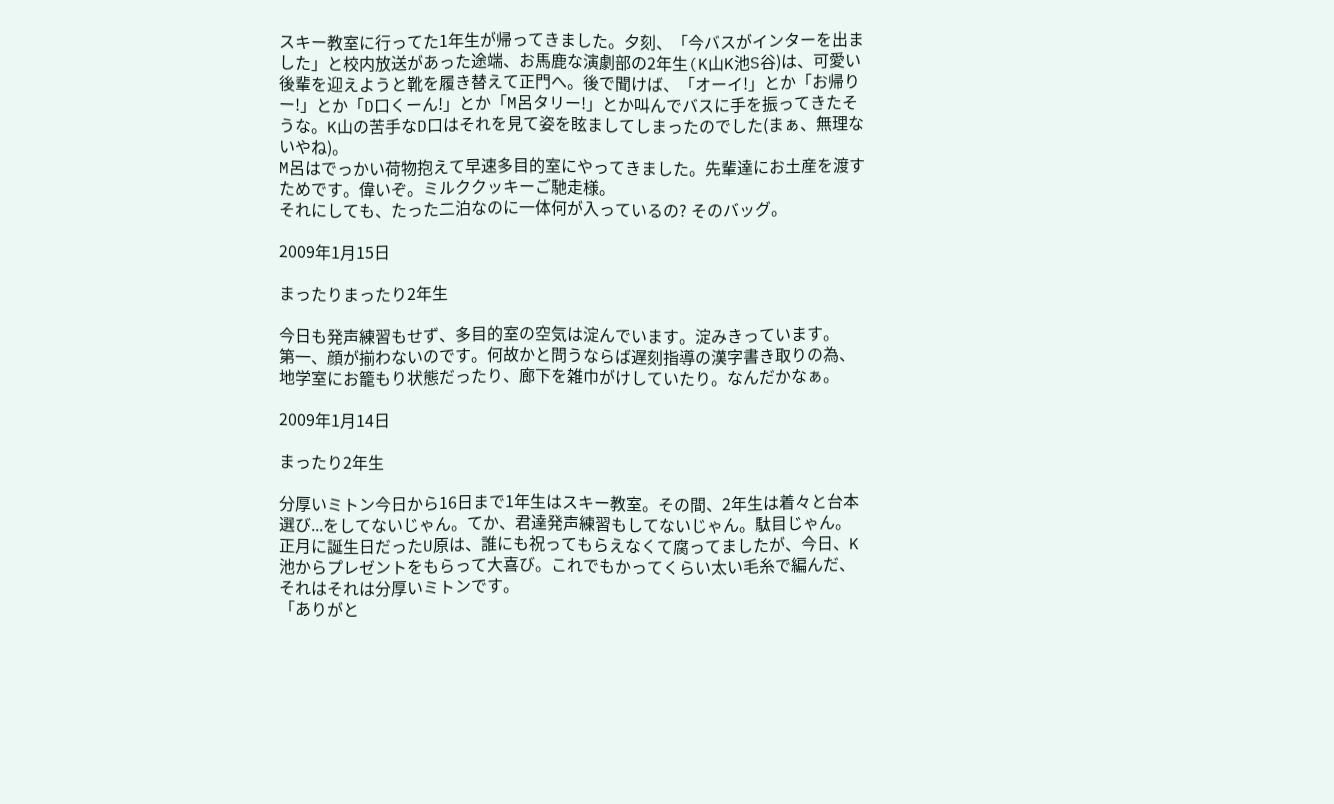スキー教室に行ってた1年生が帰ってきました。夕刻、「今バスがインターを出ました」と校内放送があった途端、お馬鹿な演劇部の2年生(K山K池S谷)は、可愛い後輩を迎えようと靴を履き替えて正門へ。後で聞けば、「オーイ!」とか「お帰りー!」とか「D口くーん!」とか「M呂タリー!」とか叫んでバスに手を振ってきたそうな。K山の苦手なD口はそれを見て姿を眩ましてしまったのでした(まぁ、無理ないやね)。
M呂はでっかい荷物抱えて早速多目的室にやってきました。先輩達にお土産を渡すためです。偉いぞ。ミルククッキーご馳走様。
それにしても、たった二泊なのに一体何が入っているの? そのバッグ。

2009年1月15日

まったりまったり2年生

今日も発声練習もせず、多目的室の空気は淀んでいます。淀みきっています。
第一、顔が揃わないのです。何故かと問うならば遅刻指導の漢字書き取りの為、地学室にお籠もり状態だったり、廊下を雑巾がけしていたり。なんだかなぁ。

2009年1月14日

まったり2年生

分厚いミトン今日から16日まで1年生はスキー教室。その間、2年生は着々と台本選び...をしてないじゃん。てか、君達発声練習もしてないじゃん。駄目じゃん。
正月に誕生日だったU原は、誰にも祝ってもらえなくて腐ってましたが、今日、K池からプレゼントをもらって大喜び。これでもかってくらい太い毛糸で編んだ、それはそれは分厚いミトンです。
「ありがと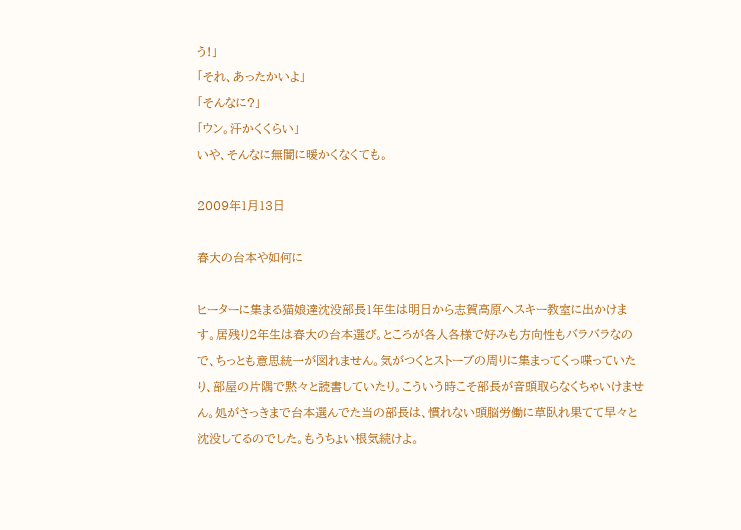う!」
「それ、あったかいよ」
「そんなに?」
「ウン。汗かくくらい」
いや、そんなに無闇に暖かくなくても。

2009年1月13日

春大の台本や如何に

ヒーターに集まる猫娘達沈没部長1年生は明日から志賀高原へスキー教室に出かけます。居残り2年生は春大の台本選び。ところが各人各様で好みも方向性もバラバラなので、ちっとも意思統一が図れません。気がつくとストーブの周りに集まってくっ喋っていたり、部屋の片隅で黙々と読書していたり。こういう時こそ部長が音頭取らなくちゃいけません。処がさっきまで台本選んでた当の部長は、慣れない頭脳労働に草臥れ果てて早々と沈没してるのでした。もうちょい根気続けよ。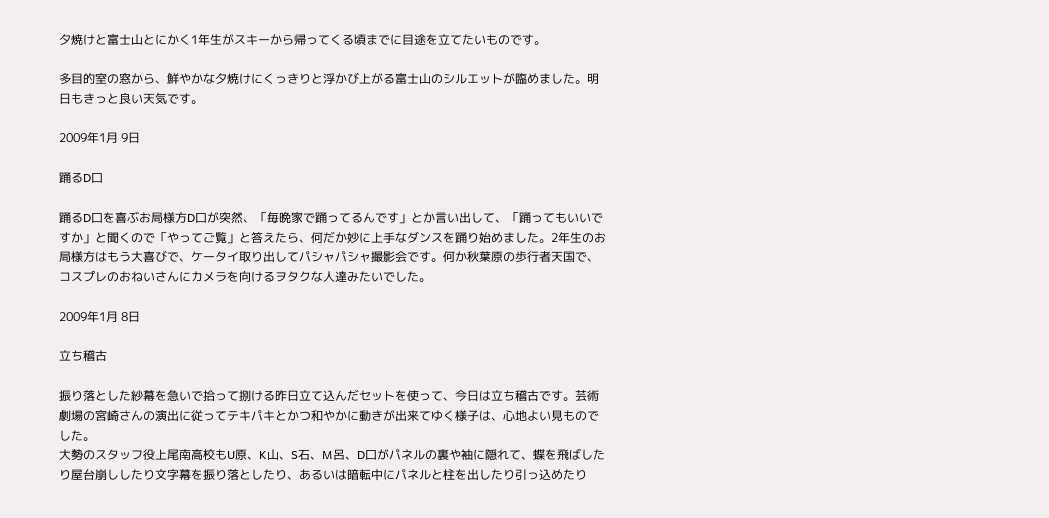夕焼けと富士山とにかく1年生がスキーから帰ってくる頃までに目途を立てたいものです。

多目的室の窓から、鮮やかな夕焼けにくっきりと浮かび上がる富士山のシルエットが臨めました。明日もきっと良い天気です。

2009年1月 9日

踊るD口

踊るD口を喜ぶお局様方D口が突然、「毎晩家で踊ってるんです」とか言い出して、「踊ってもいいですか」と聞くので「やってご覧」と答えたら、何だか妙に上手なダンスを踊り始めました。2年生のお局様方はもう大喜びで、ケータイ取り出してパシャパシャ撮影会です。何か秋葉原の歩行者天国で、コスプレのおねいさんにカメラを向けるヲタクな人達みたいでした。

2009年1月 8日

立ち稽古

振り落とした紗幕を急いで拾って捌ける昨日立て込んだセットを使って、今日は立ち稽古です。芸術劇場の宮崎さんの演出に従ってテキパキとかつ和やかに動きが出来てゆく様子は、心地よい見ものでした。
大勢のスタッフ役上尾南高校もU原、K山、S石、M呂、D口がパネルの裏や袖に隠れて、蝶を飛ばしたり屋台崩ししたり文字幕を振り落としたり、あるいは暗転中にパネルと柱を出したり引っ込めたり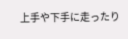上手や下手に走ったり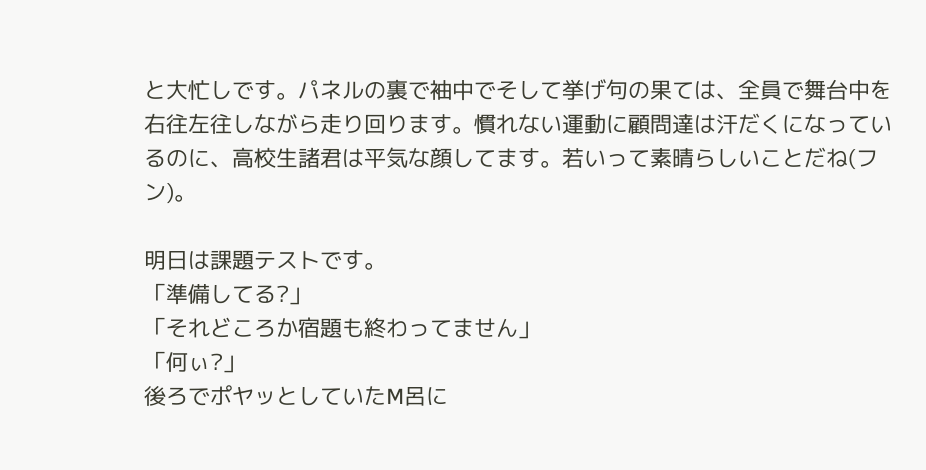と大忙しです。パネルの裏で袖中でそして挙げ句の果ては、全員で舞台中を右往左往しながら走り回ります。慣れない運動に顧問達は汗だくになっているのに、高校生諸君は平気な顔してます。若いって素晴らしいことだね(フン)。

明日は課題テストです。
「準備してる?」
「それどころか宿題も終わってません」
「何ぃ?」
後ろでポヤッとしていたM呂に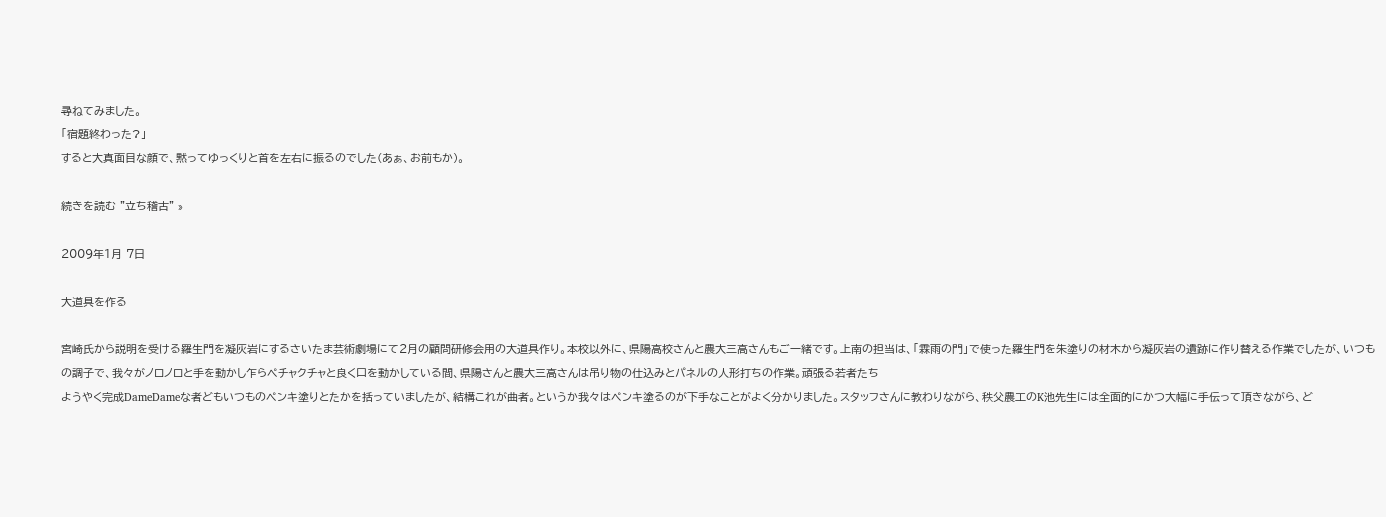尋ねてみました。
「宿題終わった?」
すると大真面目な顔で、黙ってゆっくりと首を左右に振るのでした(あぁ、お前もか)。

続きを読む "立ち稽古" »

2009年1月 7日

大道具を作る

宮崎氏から説明を受ける羅生門を凝灰岩にするさいたま芸術劇場にて2月の顧問研修会用の大道具作り。本校以外に、県陽高校さんと農大三高さんもご一緒です。上南の担当は、「霖雨の門」で使った羅生門を朱塗りの材木から凝灰岩の遺跡に作り替える作業でしたが、いつもの調子で、我々がノロノロと手を動かし乍らペチャクチャと良く口を動かしている間、県陽さんと農大三高さんは吊り物の仕込みとパネルの人形打ちの作業。頑張る若者たち
ようやく完成DameDameな者どもいつものペンキ塗りとたかを括っていましたが、結構これが曲者。というか我々はペンキ塗るのが下手なことがよく分かりました。スタッフさんに教わりながら、秩父農工のK池先生には全面的にかつ大幅に手伝って頂きながら、ど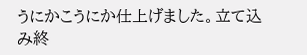うにかこうにか仕上げました。立て込み終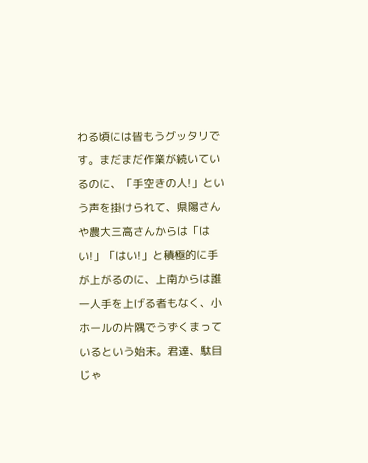わる頃には皆もうグッタリです。まだまだ作業が続いているのに、「手空きの人!」という声を掛けられて、県陽さんや農大三高さんからは「はい!」「はい!」と積極的に手が上がるのに、上南からは誰一人手を上げる者もなく、小ホールの片隅でうずくまっているという始末。君達、駄目じゃ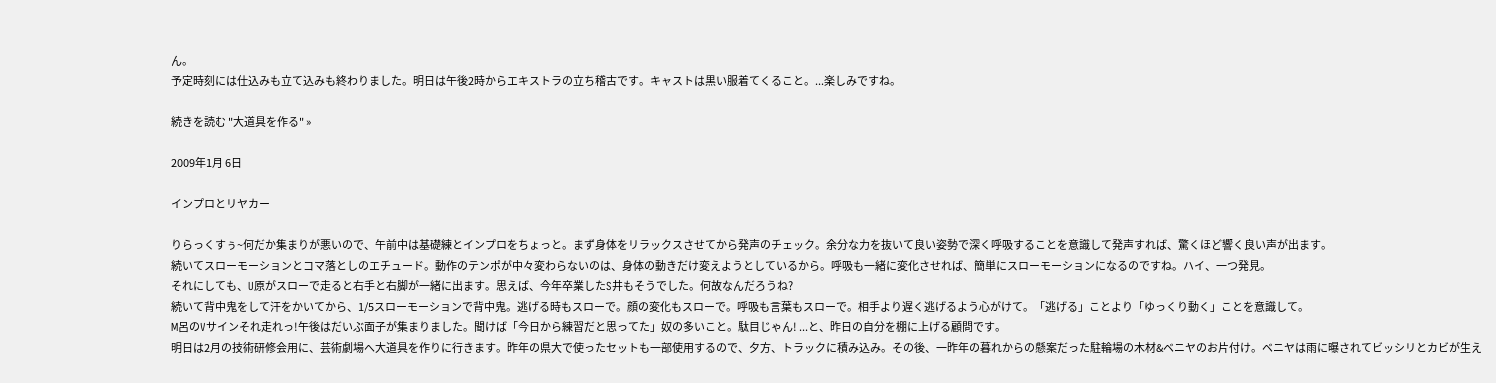ん。
予定時刻には仕込みも立て込みも終わりました。明日は午後2時からエキストラの立ち稽古です。キャストは黒い服着てくること。...楽しみですね。

続きを読む "大道具を作る" »

2009年1月 6日

インプロとリヤカー

りらっくすぅ~何だか集まりが悪いので、午前中は基礎練とインプロをちょっと。まず身体をリラックスさせてから発声のチェック。余分な力を抜いて良い姿勢で深く呼吸することを意識して発声すれば、驚くほど響く良い声が出ます。
続いてスローモーションとコマ落としのエチュード。動作のテンポが中々変わらないのは、身体の動きだけ変えようとしているから。呼吸も一緒に変化させれば、簡単にスローモーションになるのですね。ハイ、一つ発見。
それにしても、U原がスローで走ると右手と右脚が一緒に出ます。思えば、今年卒業したS井もそうでした。何故なんだろうね?
続いて背中鬼をして汗をかいてから、1/5スローモーションで背中鬼。逃げる時もスローで。顔の変化もスローで。呼吸も言葉もスローで。相手より遅く逃げるよう心がけて。「逃げる」ことより「ゆっくり動く」ことを意識して。
M呂のVサインそれ走れっ!午後はだいぶ面子が集まりました。聞けば「今日から練習だと思ってた」奴の多いこと。駄目じゃん! ...と、昨日の自分を棚に上げる顧問です。
明日は2月の技術研修会用に、芸術劇場へ大道具を作りに行きます。昨年の県大で使ったセットも一部使用するので、夕方、トラックに積み込み。その後、一昨年の暮れからの懸案だった駐輪場の木材&ベニヤのお片付け。ベニヤは雨に曝されてビッシリとカビが生え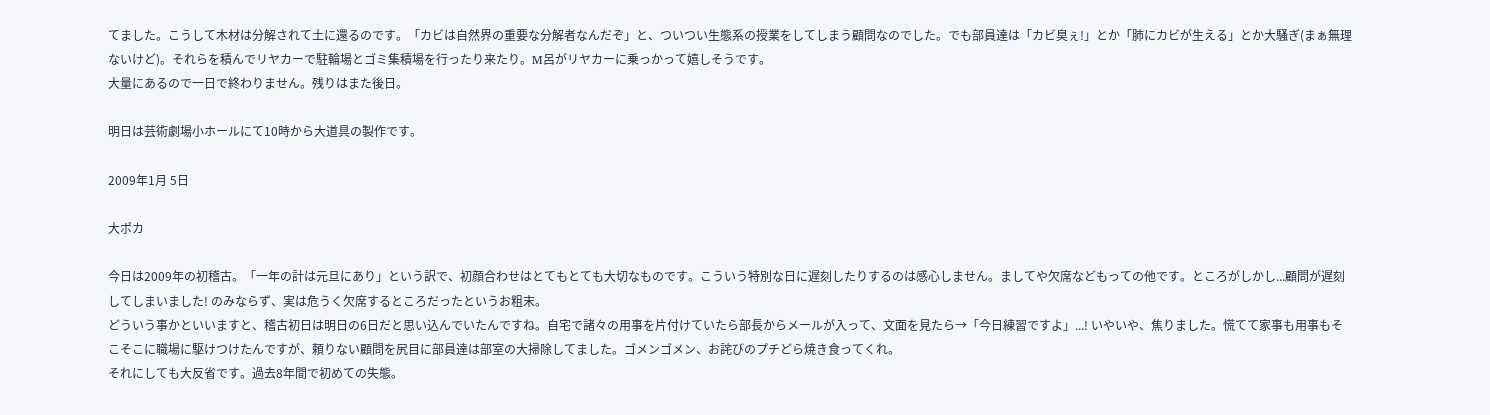てました。こうして木材は分解されて土に還るのです。「カビは自然界の重要な分解者なんだぞ」と、ついつい生態系の授業をしてしまう顧問なのでした。でも部員達は「カビ臭ぇ!」とか「肺にカビが生える」とか大騒ぎ(まぁ無理ないけど)。それらを積んでリヤカーで駐輪場とゴミ集積場を行ったり来たり。M呂がリヤカーに乗っかって嬉しそうです。
大量にあるので一日で終わりません。残りはまた後日。

明日は芸術劇場小ホールにて10時から大道具の製作です。

2009年1月 5日

大ポカ

今日は2009年の初稽古。「一年の計は元旦にあり」という訳で、初顔合わせはとてもとても大切なものです。こういう特別な日に遅刻したりするのは感心しません。ましてや欠席などもっての他です。ところがしかし...顧問が遅刻してしまいました! のみならず、実は危うく欠席するところだったというお粗末。
どういう事かといいますと、稽古初日は明日の6日だと思い込んでいたんですね。自宅で諸々の用事を片付けていたら部長からメールが入って、文面を見たら→「今日練習ですよ」...! いやいや、焦りました。慌てて家事も用事もそこそこに職場に駆けつけたんですが、頼りない顧問を尻目に部員達は部室の大掃除してました。ゴメンゴメン、お詫びのプチどら焼き食ってくれ。
それにしても大反省です。過去8年間で初めての失態。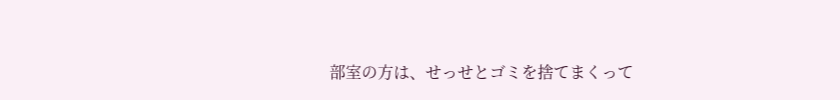部室の方は、せっせとゴミを捨てまくって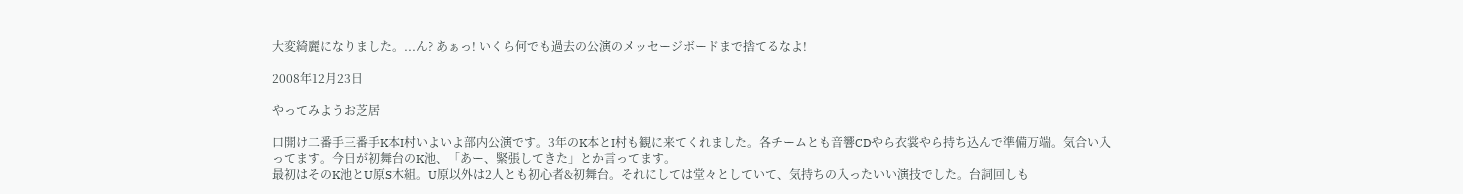大変綺麗になりました。...ん? あぁっ! いくら何でも過去の公演のメッセージボードまで捨てるなよ!

2008年12月23日

やってみようお芝居

口開け二番手三番手K本I村いよいよ部内公演です。3年のK本とI村も観に来てくれました。各チームとも音響CDやら衣裳やら持ち込んで準備万端。気合い入ってます。今日が初舞台のK池、「あー、緊張してきた」とか言ってます。
最初はそのK池とU原S木組。U原以外は2人とも初心者&初舞台。それにしては堂々としていて、気持ちの入ったいい演技でした。台詞回しも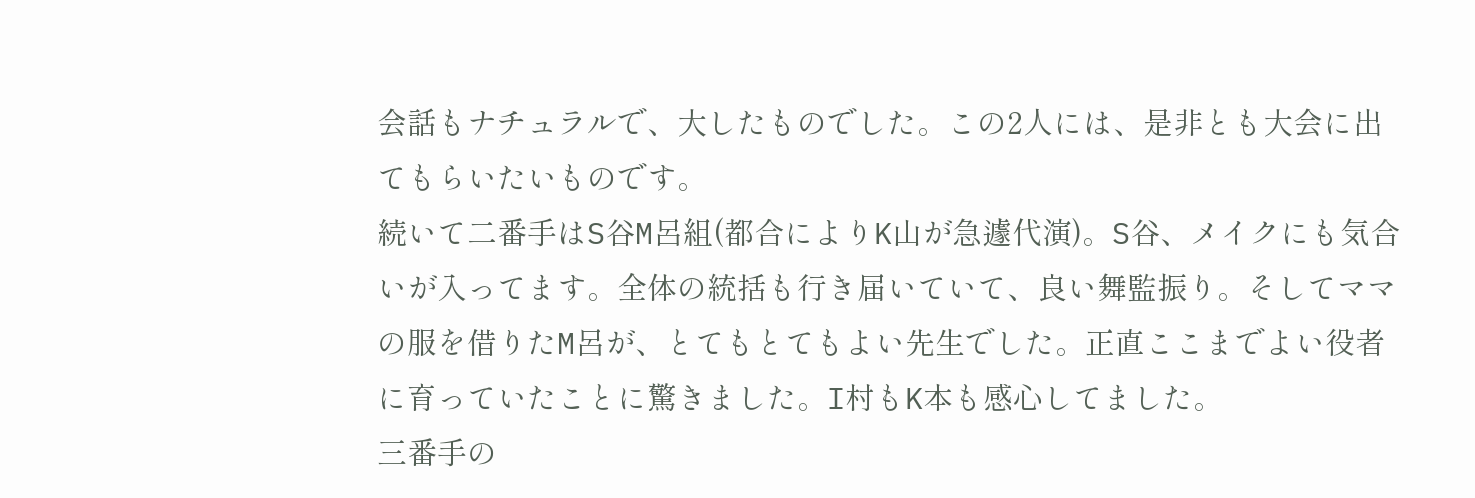会話もナチュラルで、大したものでした。この2人には、是非とも大会に出てもらいたいものです。
続いて二番手はS谷M呂組(都合によりK山が急遽代演)。S谷、メイクにも気合いが入ってます。全体の統括も行き届いていて、良い舞監振り。そしてママの服を借りたM呂が、とてもとてもよい先生でした。正直ここまでよい役者に育っていたことに驚きました。I村もK本も感心してました。
三番手の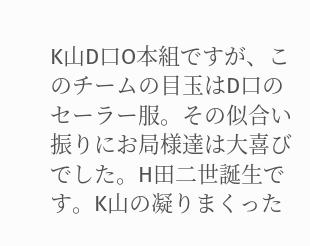K山D口O本組ですが、このチームの目玉はD口のセーラー服。その似合い振りにお局様達は大喜びでした。H田二世誕生です。K山の凝りまくった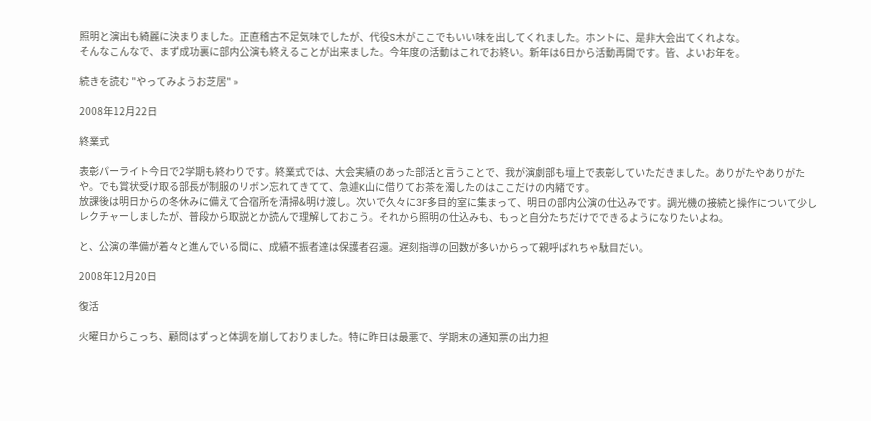照明と演出も綺麗に決まりました。正直稽古不足気味でしたが、代役S木がここでもいい味を出してくれました。ホントに、是非大会出てくれよな。
そんなこんなで、まず成功裏に部内公演も終えることが出来ました。今年度の活動はこれでお終い。新年は6日から活動再開です。皆、よいお年を。

続きを読む "やってみようお芝居" »

2008年12月22日

終業式

表彰パーライト今日で2学期も終わりです。終業式では、大会実績のあった部活と言うことで、我が演劇部も壇上で表彰していただきました。ありがたやありがたや。でも賞状受け取る部長が制服のリボン忘れてきてて、急遽K山に借りてお茶を濁したのはここだけの内緒です。
放課後は明日からの冬休みに備えて合宿所を清掃&明け渡し。次いで久々に3F多目的室に集まって、明日の部内公演の仕込みです。調光機の接続と操作について少しレクチャーしましたが、普段から取説とか読んで理解しておこう。それから照明の仕込みも、もっと自分たちだけでできるようになりたいよね。

と、公演の準備が着々と進んでいる間に、成績不振者達は保護者召還。遅刻指導の回数が多いからって親呼ばれちゃ駄目だい。

2008年12月20日

復活

火曜日からこっち、顧問はずっと体調を崩しておりました。特に昨日は最悪で、学期末の通知票の出力担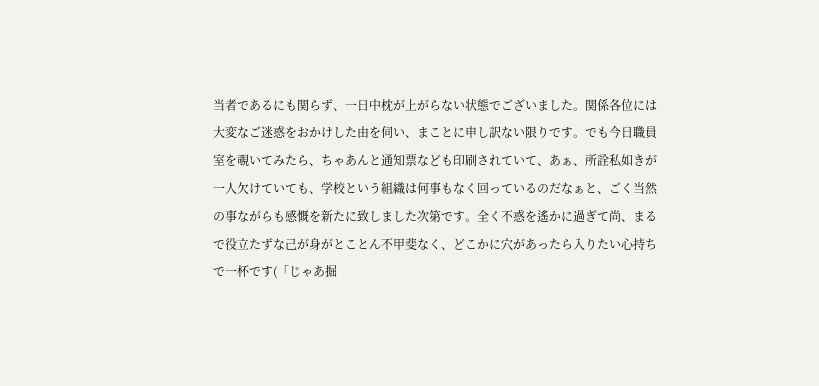当者であるにも関らず、一日中枕が上がらない状態でございました。関係各位には大変なご迷惑をおかけした由を伺い、まことに申し訳ない限りです。でも今日職員室を覗いてみたら、ちゃあんと通知票なども印刷されていて、あぁ、所詮私如きが一人欠けていても、学校という組織は何事もなく回っているのだなぁと、ごく当然の事ながらも感慨を新たに致しました次第です。全く不惑を遙かに過ぎて尚、まるで役立たずな己が身がとことん不甲斐なく、どこかに穴があったら入りたい心持ちで一杯です(「じゃあ掘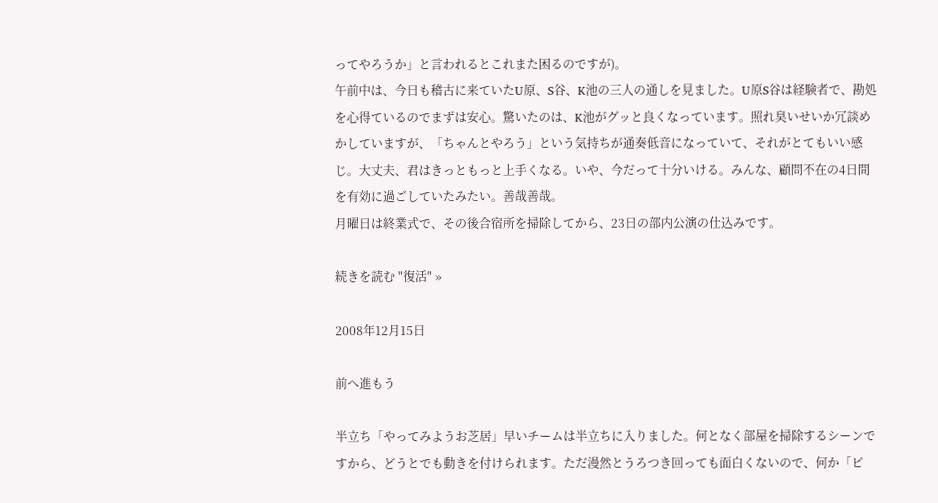ってやろうか」と言われるとこれまた困るのですが)。
午前中は、今日も稽古に来ていたU原、S谷、K池の三人の通しを見ました。U原S谷は経験者で、勘処を心得ているのでまずは安心。驚いたのは、K池がグッと良くなっています。照れ臭いせいか冗談めかしていますが、「ちゃんとやろう」という気持ちが通奏低音になっていて、それがとてもいい感じ。大丈夫、君はきっともっと上手くなる。いや、今だって十分いける。みんな、顧問不在の4日間を有効に過ごしていたみたい。善哉善哉。
月曜日は終業式で、その後合宿所を掃除してから、23日の部内公演の仕込みです。

続きを読む "復活" »

2008年12月15日

前へ進もう

半立ち「やってみようお芝居」早いチームは半立ちに入りました。何となく部屋を掃除するシーンですから、どうとでも動きを付けられます。ただ漫然とうろつき回っても面白くないので、何か「ピ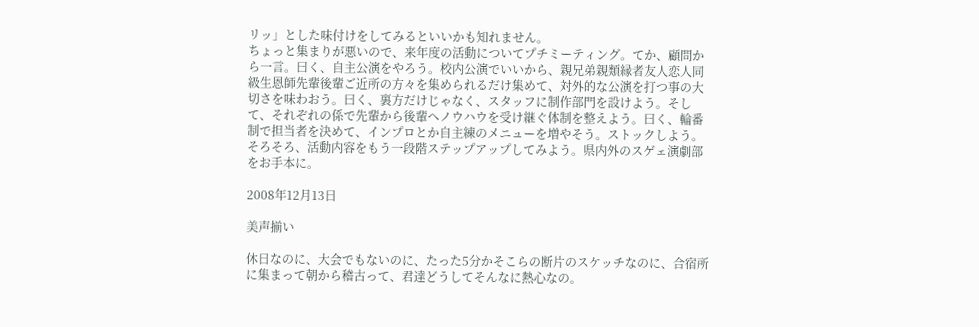リッ」とした味付けをしてみるといいかも知れません。
ちょっと集まりが悪いので、来年度の活動についてプチミーティング。てか、顧問から一言。曰く、自主公演をやろう。校内公演でいいから、親兄弟親類縁者友人恋人同級生恩師先輩後輩ご近所の方々を集められるだけ集めて、対外的な公演を打つ事の大切さを味わおう。曰く、裏方だけじゃなく、スタッフに制作部門を設けよう。そして、それぞれの係で先輩から後輩へノウハウを受け継ぐ体制を整えよう。曰く、輪番制で担当者を決めて、インプロとか自主練のメニューを増やそう。ストックしよう。
そろそろ、活動内容をもう一段階ステップアップしてみよう。県内外のスゲェ演劇部をお手本に。

2008年12月13日

美声揃い

休日なのに、大会でもないのに、たった5分かそこらの断片のスケッチなのに、合宿所に集まって朝から稽古って、君達どうしてそんなに熱心なの。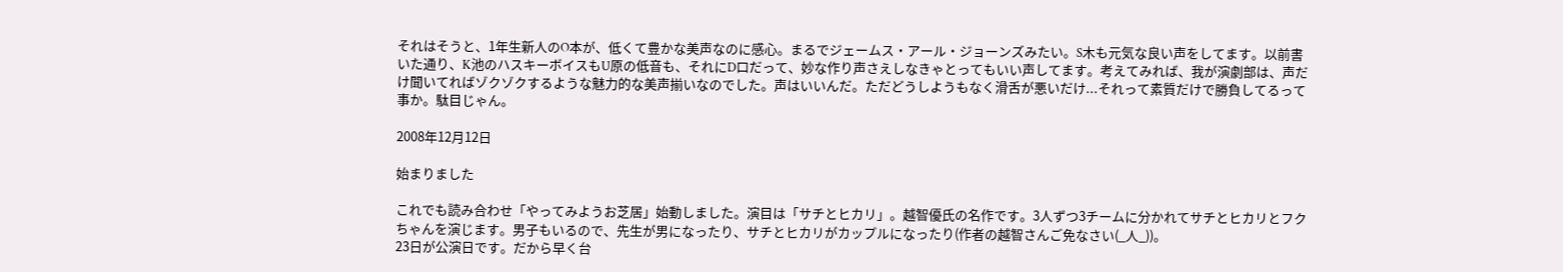それはそうと、1年生新人のO本が、低くて豊かな美声なのに感心。まるでジェームス・アール・ジョーンズみたい。S木も元気な良い声をしてます。以前書いた通り、K池のハスキーボイスもU原の低音も、それにD口だって、妙な作り声さえしなきゃとってもいい声してます。考えてみれば、我が演劇部は、声だけ聞いてればゾクゾクするような魅力的な美声揃いなのでした。声はいいんだ。ただどうしようもなく滑舌が悪いだけ...それって素質だけで勝負してるって事か。駄目じゃん。

2008年12月12日

始まりました

これでも読み合わせ「やってみようお芝居」始動しました。演目は「サチとヒカリ」。越智優氏の名作です。3人ずつ3チームに分かれてサチとヒカリとフクちゃんを演じます。男子もいるので、先生が男になったり、サチとヒカリがカップルになったり(作者の越智さんご免なさい(_人_))。
23日が公演日です。だから早く台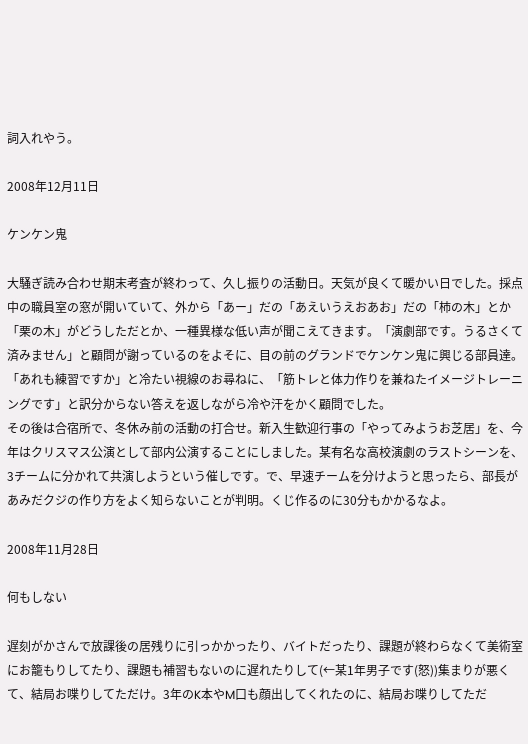詞入れやう。

2008年12月11日

ケンケン鬼

大騒ぎ読み合わせ期末考査が終わって、久し振りの活動日。天気が良くて暖かい日でした。採点中の職員室の窓が開いていて、外から「あー」だの「あえいうえおあお」だの「柿の木」とか「栗の木」がどうしただとか、一種異様な低い声が聞こえてきます。「演劇部です。うるさくて済みません」と顧問が謝っているのをよそに、目の前のグランドでケンケン鬼に興じる部員達。「あれも練習ですか」と冷たい視線のお尋ねに、「筋トレと体力作りを兼ねたイメージトレーニングです」と訳分からない答えを返しながら冷や汗をかく顧問でした。
その後は合宿所で、冬休み前の活動の打合せ。新入生歓迎行事の「やってみようお芝居」を、今年はクリスマス公演として部内公演することにしました。某有名な高校演劇のラストシーンを、3チームに分かれて共演しようという催しです。で、早速チームを分けようと思ったら、部長があみだクジの作り方をよく知らないことが判明。くじ作るのに30分もかかるなよ。

2008年11月28日

何もしない

遅刻がかさんで放課後の居残りに引っかかったり、バイトだったり、課題が終わらなくて美術室にお籠もりしてたり、課題も補習もないのに遅れたりして(←某1年男子です(怒))集まりが悪くて、結局お喋りしてただけ。3年のK本やM口も顔出してくれたのに、結局お喋りしてただ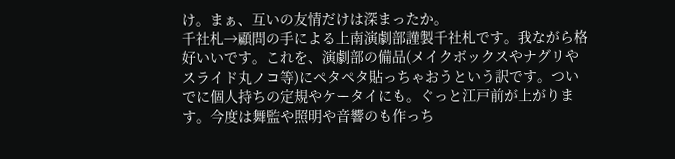け。まぁ、互いの友情だけは深まったか。
千社札→顧問の手による上南演劇部謹製千社札です。我ながら格好いいです。これを、演劇部の備品(メイクボックスやナグリやスライド丸ノコ等)にペタペタ貼っちゃおうという訳です。ついでに個人持ちの定規やケータイにも。ぐっと江戸前が上がります。今度は舞監や照明や音響のも作っち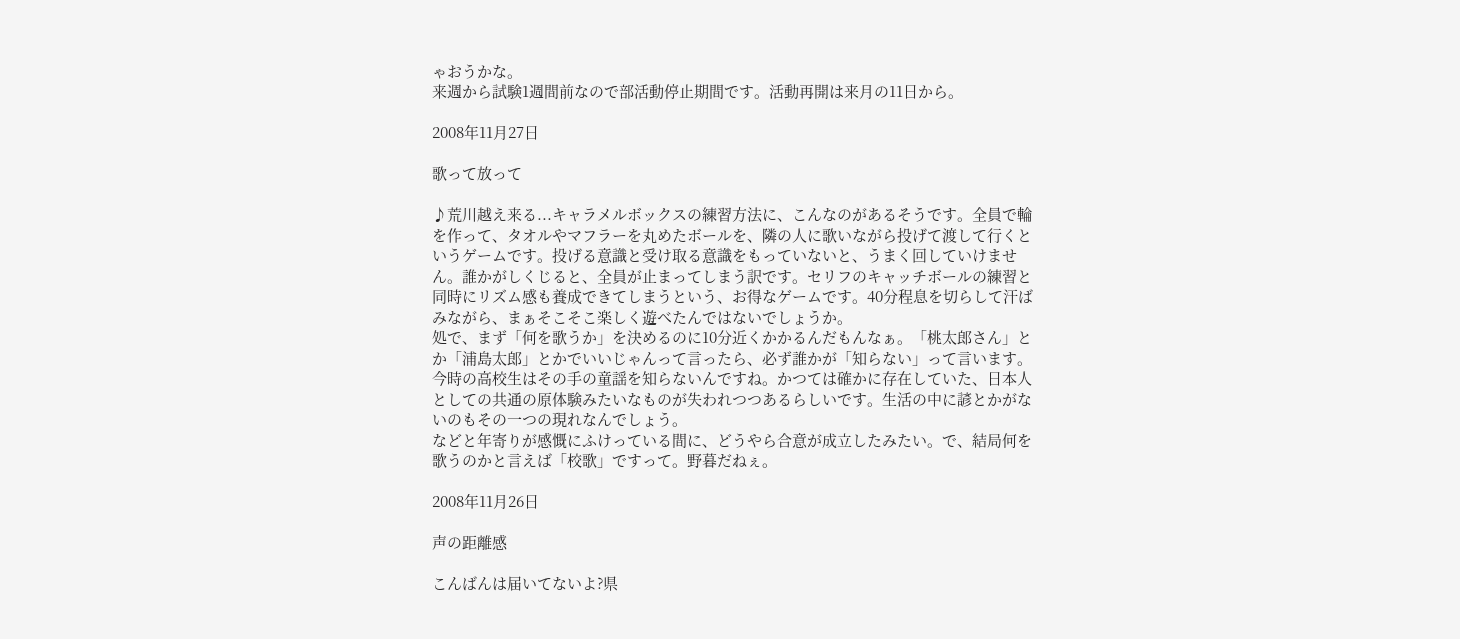ゃおうかな。
来週から試験1週間前なので部活動停止期間です。活動再開は来月の11日から。

2008年11月27日

歌って放って

♪荒川越え来る...キャラメルボックスの練習方法に、こんなのがあるそうです。全員で輪を作って、タオルやマフラーを丸めたボールを、隣の人に歌いながら投げて渡して行くというゲームです。投げる意識と受け取る意識をもっていないと、うまく回していけません。誰かがしくじると、全員が止まってしまう訳です。セリフのキャッチボールの練習と同時にリズム感も養成できてしまうという、お得なゲームです。40分程息を切らして汗ばみながら、まぁそこそこ楽しく遊べたんではないでしょうか。
処で、まず「何を歌うか」を決めるのに10分近くかかるんだもんなぁ。「桃太郎さん」とか「浦島太郎」とかでいいじゃんって言ったら、必ず誰かが「知らない」って言います。今時の高校生はその手の童謡を知らないんですね。かつては確かに存在していた、日本人としての共通の原体験みたいなものが失われつつあるらしいです。生活の中に諺とかがないのもその一つの現れなんでしょう。
などと年寄りが感慨にふけっている間に、どうやら合意が成立したみたい。で、結局何を歌うのかと言えば「校歌」ですって。野暮だねぇ。

2008年11月26日

声の距離感

こんばんは届いてないよ?県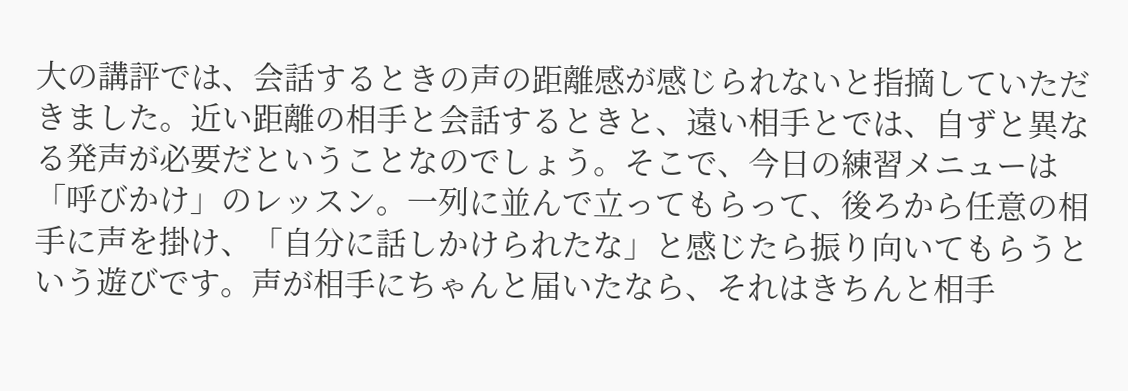大の講評では、会話するときの声の距離感が感じられないと指摘していただきました。近い距離の相手と会話するときと、遠い相手とでは、自ずと異なる発声が必要だということなのでしょう。そこで、今日の練習メニューは「呼びかけ」のレッスン。一列に並んで立ってもらって、後ろから任意の相手に声を掛け、「自分に話しかけられたな」と感じたら振り向いてもらうという遊びです。声が相手にちゃんと届いたなら、それはきちんと相手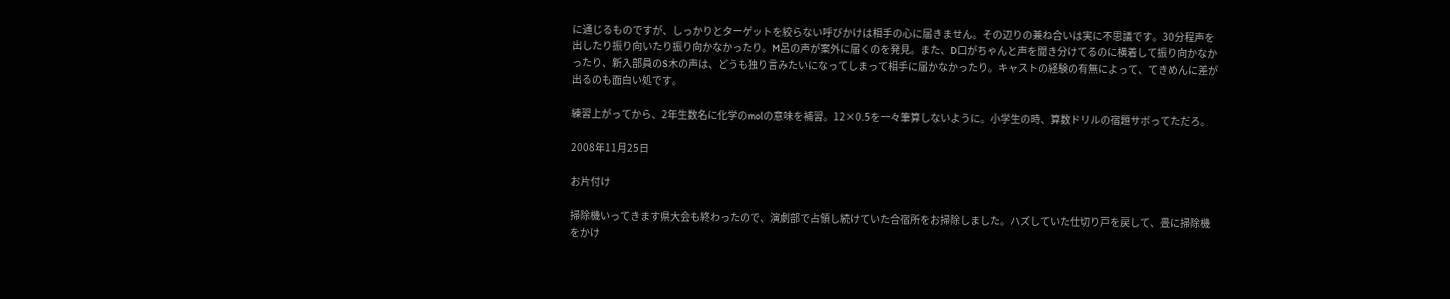に通じるものですが、しっかりとターゲットを絞らない呼びかけは相手の心に届きません。その辺りの兼ね合いは実に不思議です。30分程声を出したり振り向いたり振り向かなかったり。M呂の声が案外に届くのを発見。また、D口がちゃんと声を聞き分けてるのに横着して振り向かなかったり、新入部員のS木の声は、どうも独り言みたいになってしまって相手に届かなかったり。キャストの経験の有無によって、てきめんに差が出るのも面白い処です。

練習上がってから、2年生数名に化学のmolの意味を補習。12×0.5を一々筆算しないように。小学生の時、算数ドリルの宿題サボってただろ。

2008年11月25日

お片付け

掃除機いってきます県大会も終わったので、演劇部で占領し続けていた合宿所をお掃除しました。ハズしていた仕切り戸を戻して、畳に掃除機をかけ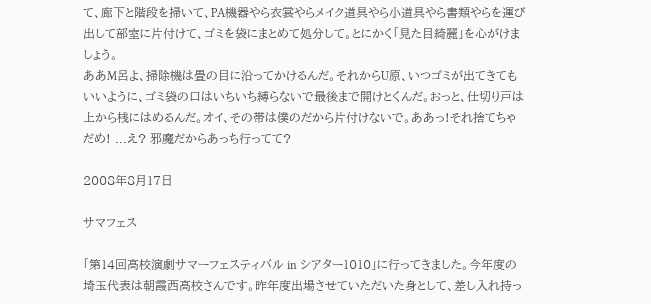て、廊下と階段を掃いて、PA機器やら衣裳やらメイク道具やら小道具やら書類やらを運び出して部室に片付けて、ゴミを袋にまとめて処分して。とにかく「見た目綺麗」を心がけましょう。
ああM呂よ、掃除機は畳の目に沿ってかけるんだ。それからU原、いつゴミが出てきてもいいように、ゴミ袋の口はいちいち縛らないで最後まで開けとくんだ。おっと、仕切り戸は上から桟にはめるんだ。オイ、その帯は僕のだから片付けないで。ああっ!それ捨てちゃだめ! ...え? 邪魔だからあっち行ってて?

2008年8月17日

サマフェス

「第14回高校演劇サマーフェスティバル in シアター1010」に行ってきました。今年度の埼玉代表は朝霞西高校さんです。昨年度出場させていただいた身として、差し入れ持っ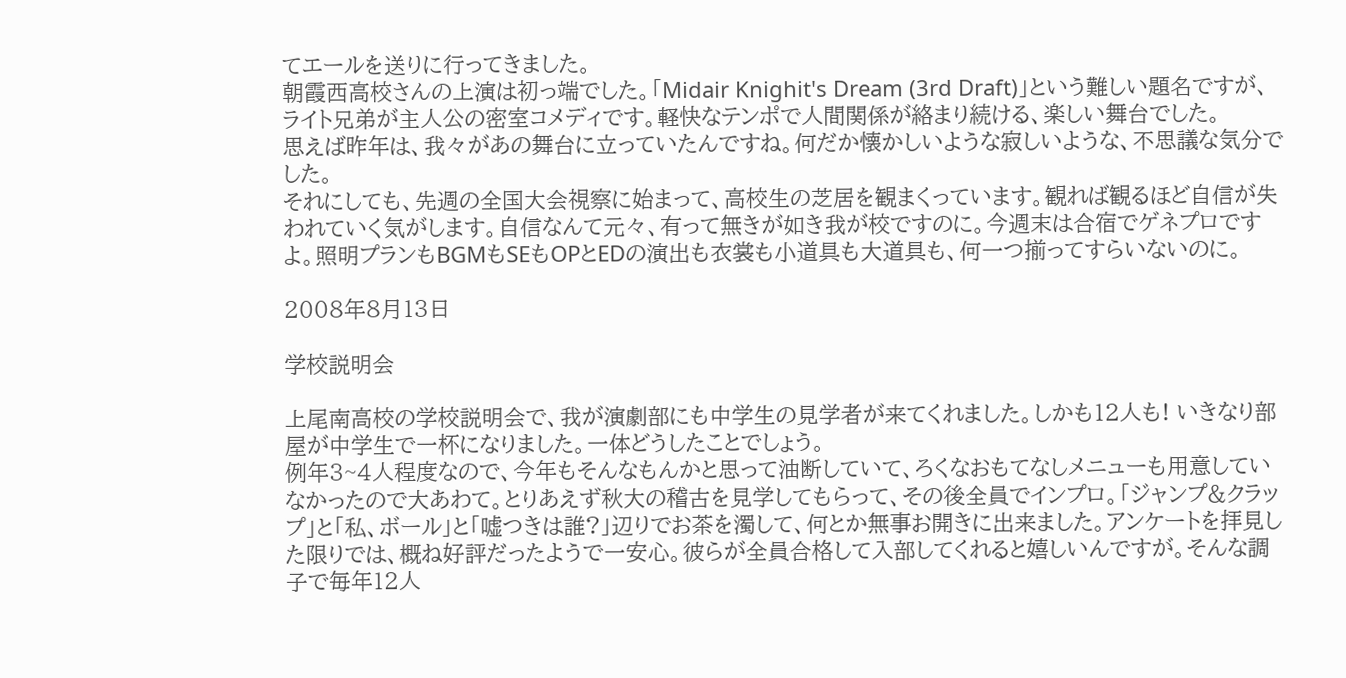てエールを送りに行ってきました。
朝霞西高校さんの上演は初っ端でした。「Midair Knighit's Dream (3rd Draft)」という難しい題名ですが、ライト兄弟が主人公の密室コメディです。軽快なテンポで人間関係が絡まり続ける、楽しい舞台でした。
思えば昨年は、我々があの舞台に立っていたんですね。何だか懐かしいような寂しいような、不思議な気分でした。
それにしても、先週の全国大会視察に始まって、高校生の芝居を観まくっています。観れば観るほど自信が失われていく気がします。自信なんて元々、有って無きが如き我が校ですのに。今週末は合宿でゲネプロですよ。照明プランもBGMもSEもOPとEDの演出も衣裳も小道具も大道具も、何一つ揃ってすらいないのに。

2008年8月13日

学校説明会

上尾南高校の学校説明会で、我が演劇部にも中学生の見学者が来てくれました。しかも12人も! いきなり部屋が中学生で一杯になりました。一体どうしたことでしょう。
例年3~4人程度なので、今年もそんなもんかと思って油断していて、ろくなおもてなしメニューも用意していなかったので大あわて。とりあえず秋大の稽古を見学してもらって、その後全員でインプロ。「ジャンプ&クラップ」と「私、ボール」と「嘘つきは誰?」辺りでお茶を濁して、何とか無事お開きに出来ました。アンケートを拝見した限りでは、概ね好評だったようで一安心。彼らが全員合格して入部してくれると嬉しいんですが。そんな調子で毎年12人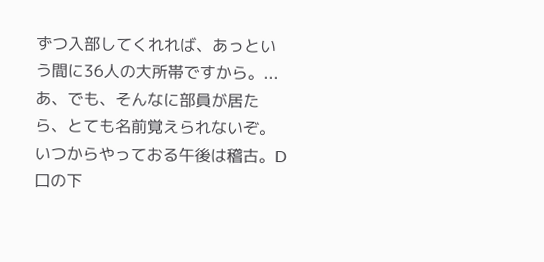ずつ入部してくれれば、あっという間に36人の大所帯ですから。...あ、でも、そんなに部員が居たら、とても名前覚えられないぞ。
いつからやっておる午後は稽古。D口の下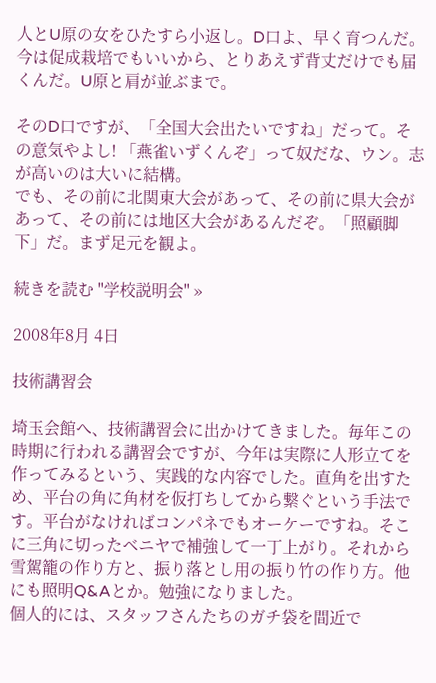人とU原の女をひたすら小返し。D口よ、早く育つんだ。今は促成栽培でもいいから、とりあえず背丈だけでも届くんだ。U原と肩が並ぶまで。

そのD口ですが、「全国大会出たいですね」だって。その意気やよし! 「燕雀いずくんぞ」って奴だな、ウン。志が高いのは大いに結構。
でも、その前に北関東大会があって、その前に県大会があって、その前には地区大会があるんだぞ。「照顧脚下」だ。まず足元を観よ。

続きを読む "学校説明会" »

2008年8月 4日

技術講習会

埼玉会館へ、技術講習会に出かけてきました。毎年この時期に行われる講習会ですが、今年は実際に人形立てを作ってみるという、実践的な内容でした。直角を出すため、平台の角に角材を仮打ちしてから繋ぐという手法です。平台がなければコンパネでもオーケーですね。そこに三角に切ったベニヤで補強して一丁上がり。それから雪駕籠の作り方と、振り落とし用の振り竹の作り方。他にも照明Q&Aとか。勉強になりました。
個人的には、スタッフさんたちのガチ袋を間近で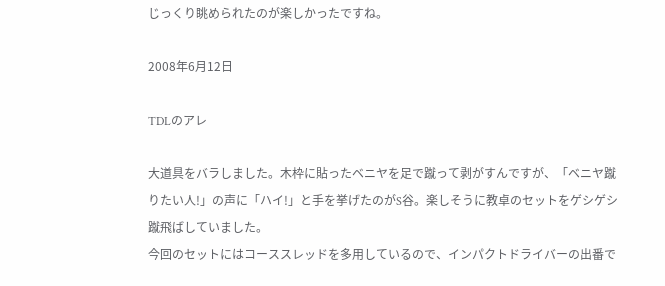じっくり眺められたのが楽しかったですね。

2008年6月12日

TDLのアレ

大道具をバラしました。木枠に貼ったベニヤを足で蹴って剥がすんですが、「ベニヤ蹴りたい人!」の声に「ハイ!」と手を挙げたのがS谷。楽しそうに教卓のセットをゲシゲシ蹴飛ばしていました。
今回のセットにはコーススレッドを多用しているので、インパクトドライバーの出番で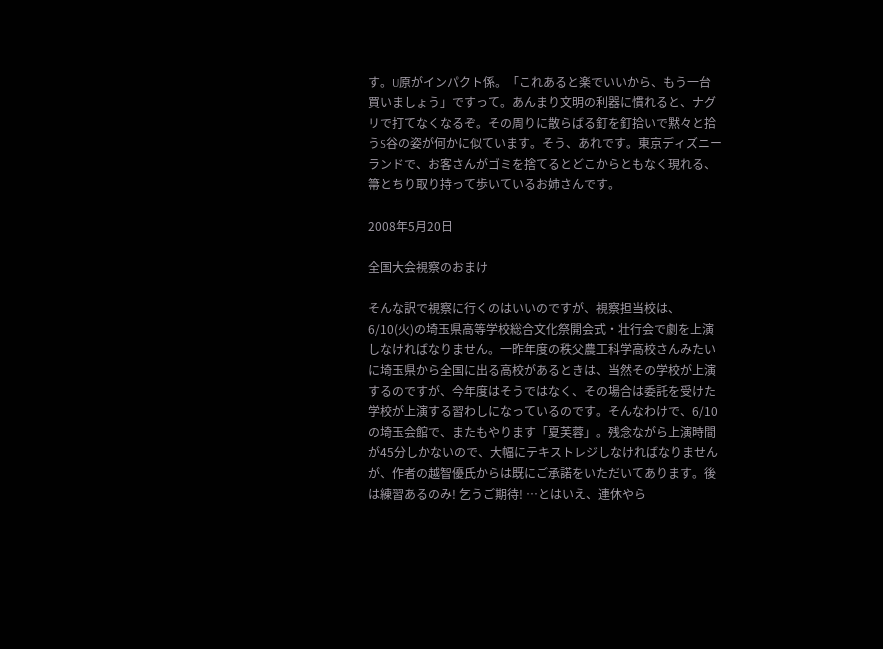す。U原がインパクト係。「これあると楽でいいから、もう一台買いましょう」ですって。あんまり文明の利器に慣れると、ナグリで打てなくなるぞ。その周りに散らばる釘を釘拾いで黙々と拾うS谷の姿が何かに似ています。そう、あれです。東京ディズニーランドで、お客さんがゴミを捨てるとどこからともなく現れる、箒とちり取り持って歩いているお姉さんです。

2008年5月20日

全国大会視察のおまけ

そんな訳で視察に行くのはいいのですが、視察担当校は、6/10(火)の埼玉県高等学校総合文化祭開会式・壮行会で劇を上演しなければなりません。一昨年度の秩父農工科学高校さんみたいに埼玉県から全国に出る高校があるときは、当然その学校が上演するのですが、今年度はそうではなく、その場合は委託を受けた学校が上演する習わしになっているのです。そんなわけで、6/10の埼玉会館で、またもやります「夏芙蓉」。残念ながら上演時間が45分しかないので、大幅にテキストレジしなければなりませんが、作者の越智優氏からは既にご承諾をいただいてあります。後は練習あるのみ! 乞うご期待! …とはいえ、連休やら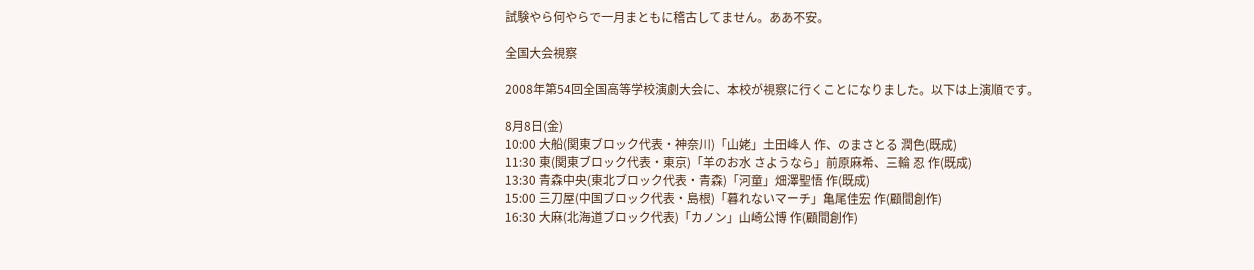試験やら何やらで一月まともに稽古してません。ああ不安。

全国大会視察

2008年第54回全国高等学校演劇大会に、本校が視察に行くことになりました。以下は上演順です。

8月8日(金)
10:00 大船(関東ブロック代表・神奈川)「山姥」土田峰人 作、のまさとる 潤色(既成)
11:30 東(関東ブロック代表・東京)「羊のお水 さようなら」前原麻希、三輪 忍 作(既成)
13:30 青森中央(東北ブロック代表・青森)「河童」畑澤聖悟 作(既成)
15:00 三刀屋(中国ブロック代表・島根)「暮れないマーチ」亀尾佳宏 作(顧間創作)
16:30 大麻(北海道ブロック代表)「カノン」山崎公博 作(顧間創作)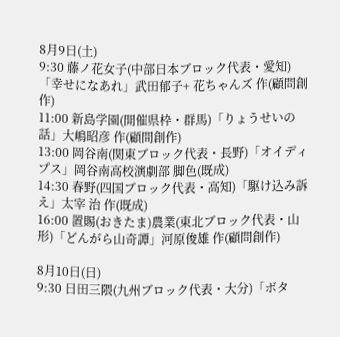8月9日(土)
9:30 藤ノ花女子(中部日本ブロック代表・愛知)「幸せになあれ」武田郁子+ 花ちゃんズ 作(顧問創作)
11:00 新島学園(開催県枠・群馬)「りょうせいの話」大嶋昭彦 作(顧間創作)
13:00 岡谷南(関東ブロック代表・長野)「オイディプス」岡谷南高校演劇部 脚色(既成)
14:30 春野(四国ブロック代表・高知)「駆け込み訴え」太宰 治 作(既成)
16:00 置賜(おきたま)農業(東北ブロック代表・山形)「どんがら山奇譚」河原俊雄 作(顧問創作)

8月10日(日)
9:30 日田三隈(九州ブロック代表・大分)「ボタ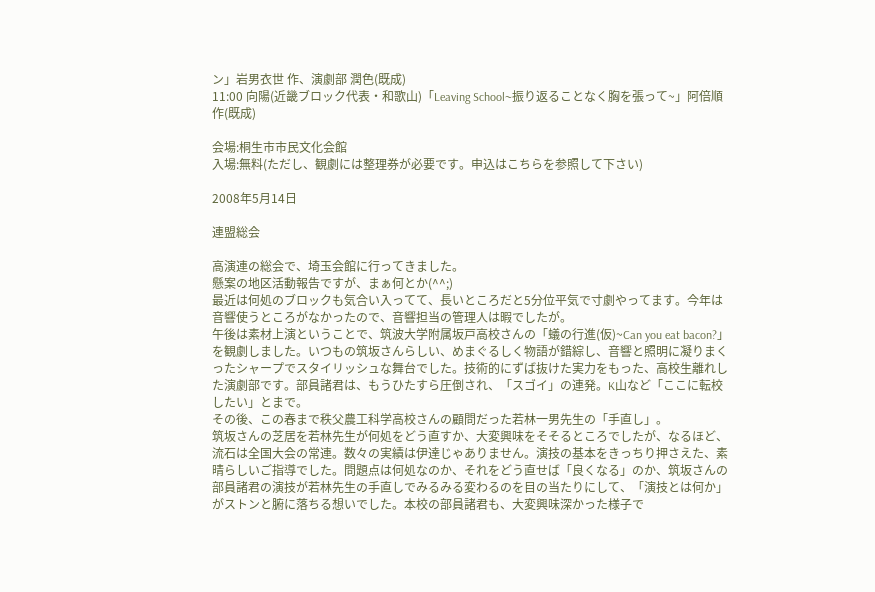ン」岩男衣世 作、演劇部 潤色(既成)
11:00 向陽(近畿ブロック代表・和歌山)「Leaving School~振り返ることなく胸を張って~」阿倍順 作(既成)

会場:桐生市市民文化会館
入場:無料(ただし、観劇には整理券が必要です。申込はこちらを参照して下さい)

2008年5月14日

連盟総会

高演連の総会で、埼玉会館に行ってきました。
懸案の地区活動報告ですが、まぁ何とか(^^;)
最近は何処のブロックも気合い入ってて、長いところだと5分位平気で寸劇やってます。今年は音響使うところがなかったので、音響担当の管理人は暇でしたが。
午後は素材上演ということで、筑波大学附属坂戸高校さんの「蟻の行進(仮)~Can you eat bacon?」を観劇しました。いつもの筑坂さんらしい、めまぐるしく物語が錯綜し、音響と照明に凝りまくったシャープでスタイリッシュな舞台でした。技術的にずば抜けた実力をもった、高校生離れした演劇部です。部員諸君は、もうひたすら圧倒され、「スゴイ」の連発。K山など「ここに転校したい」とまで。
その後、この春まで秩父農工科学高校さんの顧問だった若林一男先生の「手直し」。
筑坂さんの芝居を若林先生が何処をどう直すか、大変興味をそそるところでしたが、なるほど、流石は全国大会の常連。数々の実績は伊達じゃありません。演技の基本をきっちり押さえた、素晴らしいご指導でした。問題点は何処なのか、それをどう直せば「良くなる」のか、筑坂さんの部員諸君の演技が若林先生の手直しでみるみる変わるのを目の当たりにして、「演技とは何か」がストンと腑に落ちる想いでした。本校の部員諸君も、大変興味深かった様子で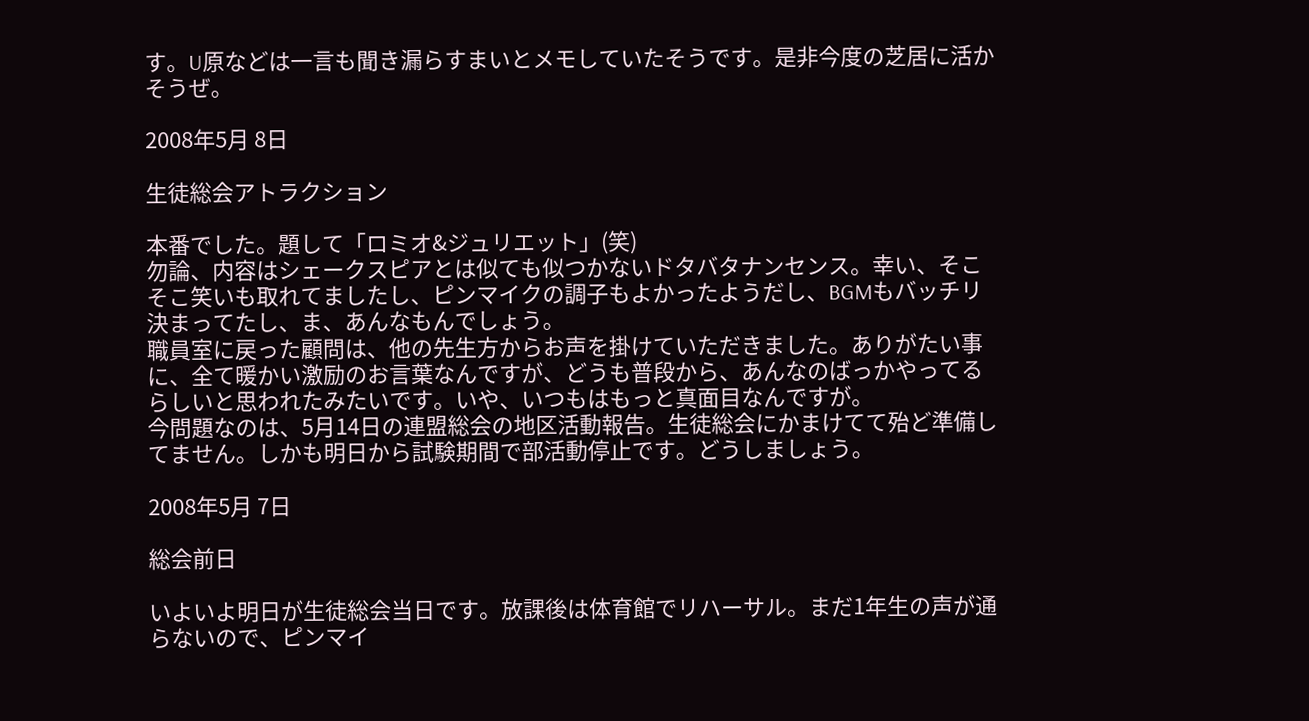す。U原などは一言も聞き漏らすまいとメモしていたそうです。是非今度の芝居に活かそうぜ。

2008年5月 8日

生徒総会アトラクション

本番でした。題して「ロミオ&ジュリエット」(笑)
勿論、内容はシェークスピアとは似ても似つかないドタバタナンセンス。幸い、そこそこ笑いも取れてましたし、ピンマイクの調子もよかったようだし、BGMもバッチリ決まってたし、ま、あんなもんでしょう。
職員室に戻った顧問は、他の先生方からお声を掛けていただきました。ありがたい事に、全て暖かい激励のお言葉なんですが、どうも普段から、あんなのばっかやってるらしいと思われたみたいです。いや、いつもはもっと真面目なんですが。
今問題なのは、5月14日の連盟総会の地区活動報告。生徒総会にかまけてて殆ど準備してません。しかも明日から試験期間で部活動停止です。どうしましょう。

2008年5月 7日

総会前日

いよいよ明日が生徒総会当日です。放課後は体育館でリハーサル。まだ1年生の声が通らないので、ピンマイ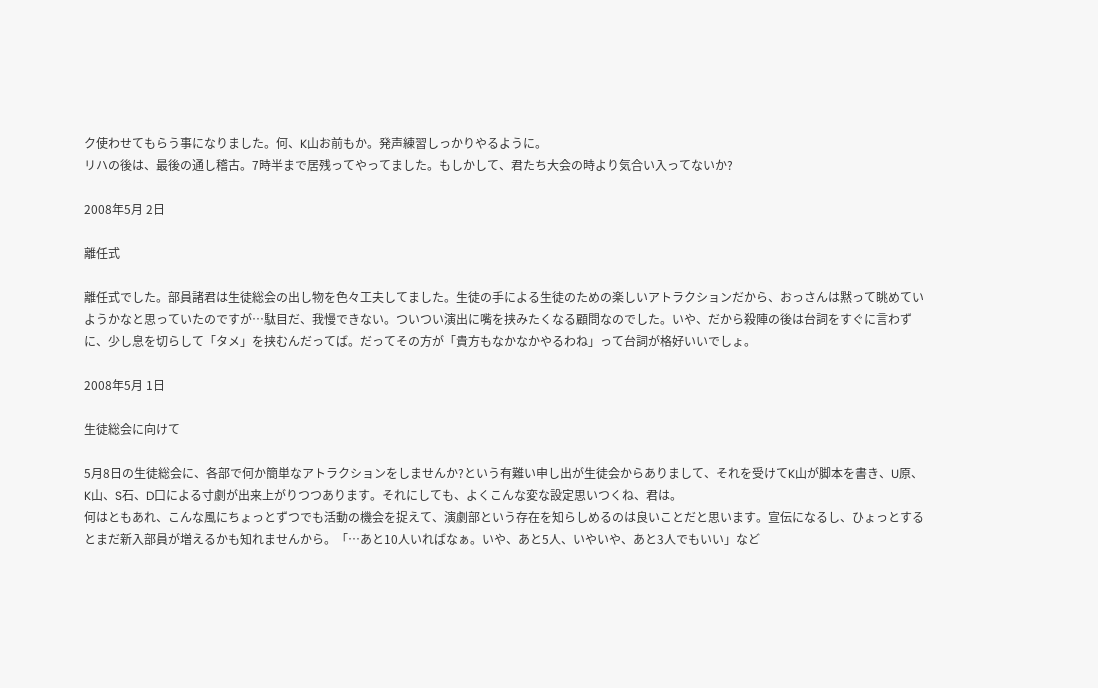ク使わせてもらう事になりました。何、K山お前もか。発声練習しっかりやるように。
リハの後は、最後の通し稽古。7時半まで居残ってやってました。もしかして、君たち大会の時より気合い入ってないか?

2008年5月 2日

離任式

離任式でした。部員諸君は生徒総会の出し物を色々工夫してました。生徒の手による生徒のための楽しいアトラクションだから、おっさんは黙って眺めていようかなと思っていたのですが…駄目だ、我慢できない。ついつい演出に嘴を挟みたくなる顧問なのでした。いや、だから殺陣の後は台詞をすぐに言わずに、少し息を切らして「タメ」を挟むんだってば。だってその方が「貴方もなかなかやるわね」って台詞が格好いいでしょ。

2008年5月 1日

生徒総会に向けて

5月8日の生徒総会に、各部で何か簡単なアトラクションをしませんか?という有難い申し出が生徒会からありまして、それを受けてK山が脚本を書き、U原、K山、S石、D口による寸劇が出来上がりつつあります。それにしても、よくこんな変な設定思いつくね、君は。
何はともあれ、こんな風にちょっとずつでも活動の機会を捉えて、演劇部という存在を知らしめるのは良いことだと思います。宣伝になるし、ひょっとするとまだ新入部員が増えるかも知れませんから。「…あと10人いればなぁ。いや、あと5人、いやいや、あと3人でもいい」など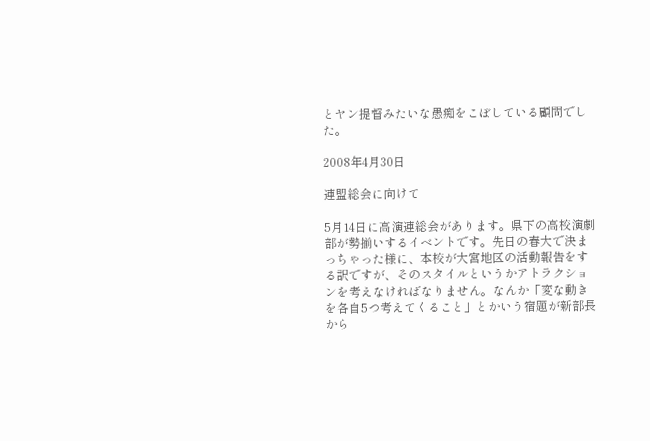とヤン提督みたいな愚痴をこぼしている顧問でした。

2008年4月30日

連盟総会に向けて

5月14日に高演連総会があります。県下の高校演劇部が勢揃いするイベントです。先日の春大で決まっちゃった様に、本校が大宮地区の活動報告をする訳ですが、そのスタイルというかアトラクションを考えなければなりません。なんか「変な動きを各自5つ考えてくること」とかいう宿題が新部長から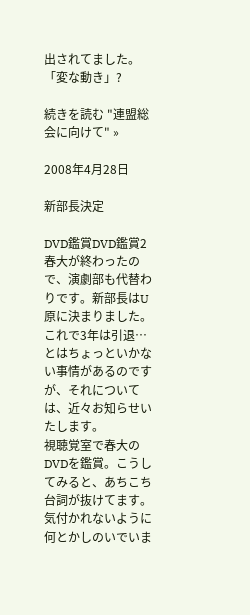出されてました。「変な動き」?

続きを読む "連盟総会に向けて" »

2008年4月28日

新部長決定

DVD鑑賞DVD鑑賞2春大が終わったので、演劇部も代替わりです。新部長はU原に決まりました。これで3年は引退…とはちょっといかない事情があるのですが、それについては、近々お知らせいたします。
視聴覚室で春大のDVDを鑑賞。こうしてみると、あちこち台詞が抜けてます。気付かれないように何とかしのいでいま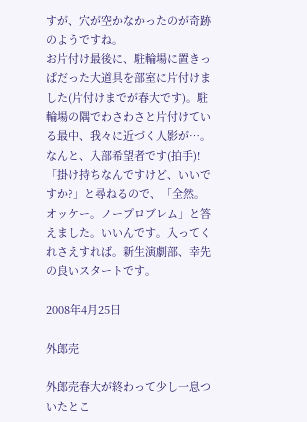すが、穴が空かなかったのが奇跡のようですね。
お片付け最後に、駐輪場に置きっぱだった大道具を部室に片付けました(片付けまでが春大です)。駐輪場の隅でわさわさと片付けている最中、我々に近づく人影が…。なんと、入部希望者です(拍手)! 「掛け持ちなんですけど、いいですか?」と尋ねるので、「全然。オッケー。ノープロブレム」と答えました。いいんです。入ってくれさえすれば。新生演劇部、幸先の良いスタートです。

2008年4月25日

外郎売

外郎売春大が終わって少し一息ついたとこ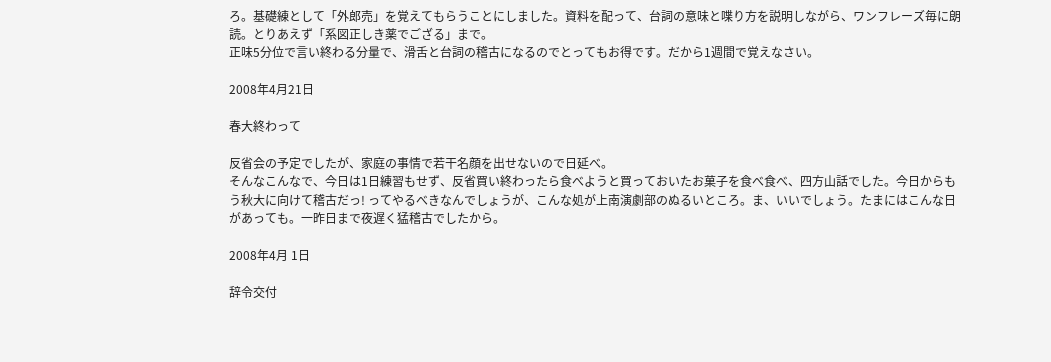ろ。基礎練として「外郎売」を覚えてもらうことにしました。資料を配って、台詞の意味と喋り方を説明しながら、ワンフレーズ毎に朗読。とりあえず「系図正しき薬でござる」まで。
正味5分位で言い終わる分量で、滑舌と台詞の稽古になるのでとってもお得です。だから1週間で覚えなさい。

2008年4月21日

春大終わって

反省会の予定でしたが、家庭の事情で若干名顔を出せないので日延べ。
そんなこんなで、今日は1日練習もせず、反省買い終わったら食べようと買っておいたお菓子を食べ食べ、四方山話でした。今日からもう秋大に向けて稽古だっ! ってやるべきなんでしょうが、こんな処が上南演劇部のぬるいところ。ま、いいでしょう。たまにはこんな日があっても。一昨日まで夜遅く猛稽古でしたから。

2008年4月 1日

辞令交付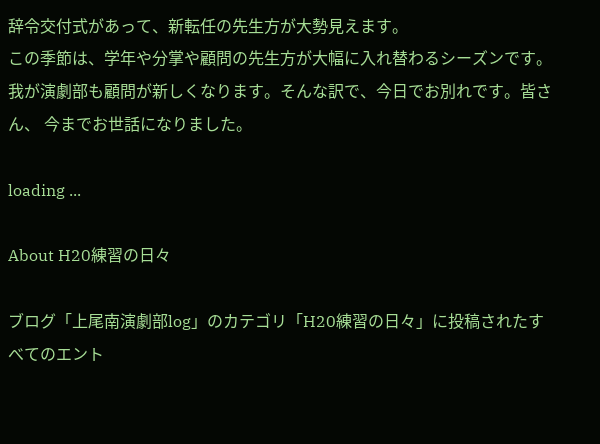辞令交付式があって、新転任の先生方が大勢見えます。
この季節は、学年や分掌や顧問の先生方が大幅に入れ替わるシーズンです。我が演劇部も顧問が新しくなります。そんな訳で、今日でお別れです。皆さん、 今までお世話になりました。

loading ...

About H20練習の日々

ブログ「上尾南演劇部log」のカテゴリ「H20練習の日々」に投稿されたすべてのエント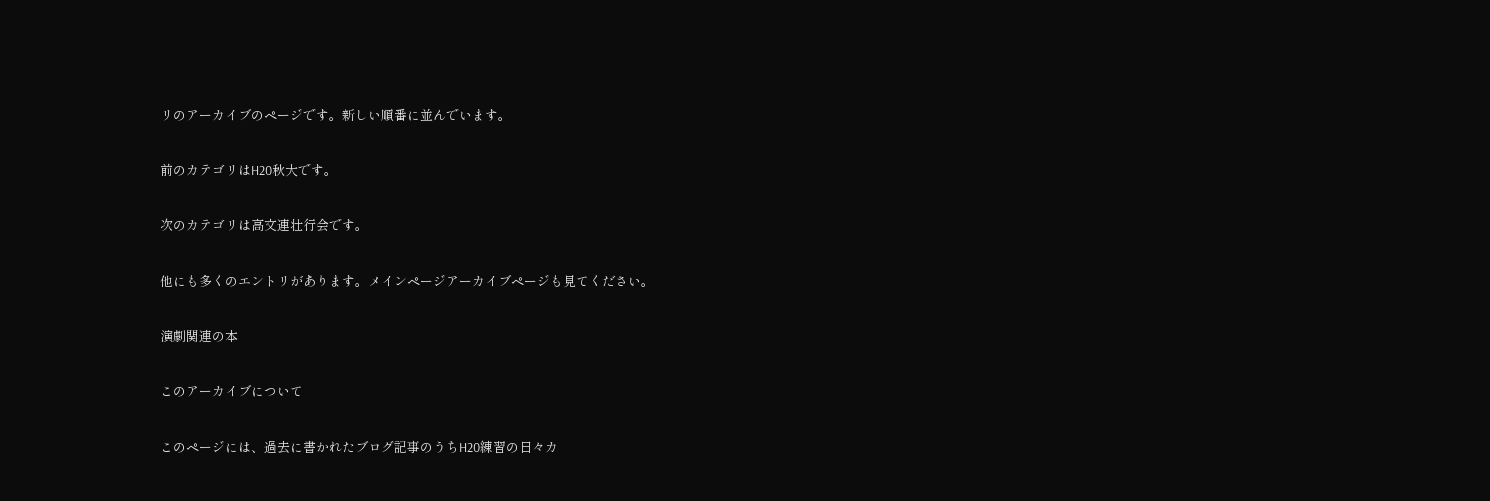リのアーカイブのページです。新しい順番に並んでいます。

前のカテゴリはH20秋大です。

次のカテゴリは高文連壮行会です。

他にも多くのエントリがあります。メインページアーカイブページも見てください。

演劇関連の本

このアーカイブについて

このページには、過去に書かれたブログ記事のうちH20練習の日々カ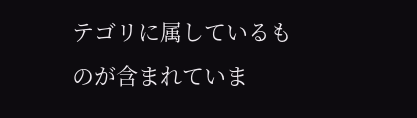テゴリに属しているものが含まれていま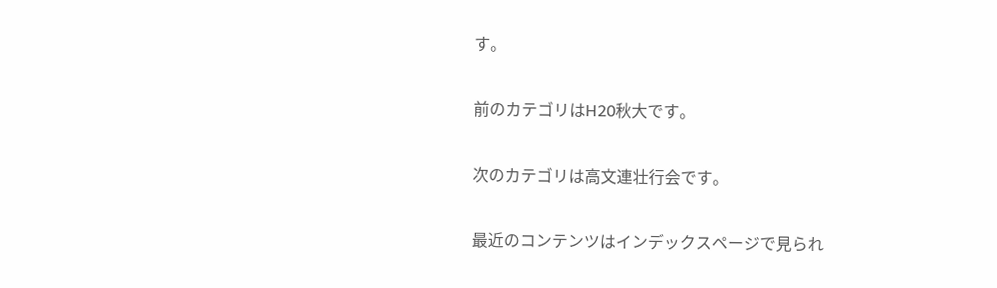す。

前のカテゴリはH20秋大です。

次のカテゴリは高文連壮行会です。

最近のコンテンツはインデックスページで見られ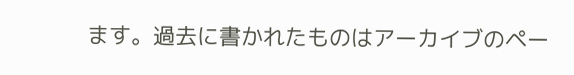ます。過去に書かれたものはアーカイブのペー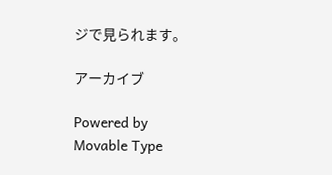ジで見られます。

アーカイブ

Powered by
Movable Type